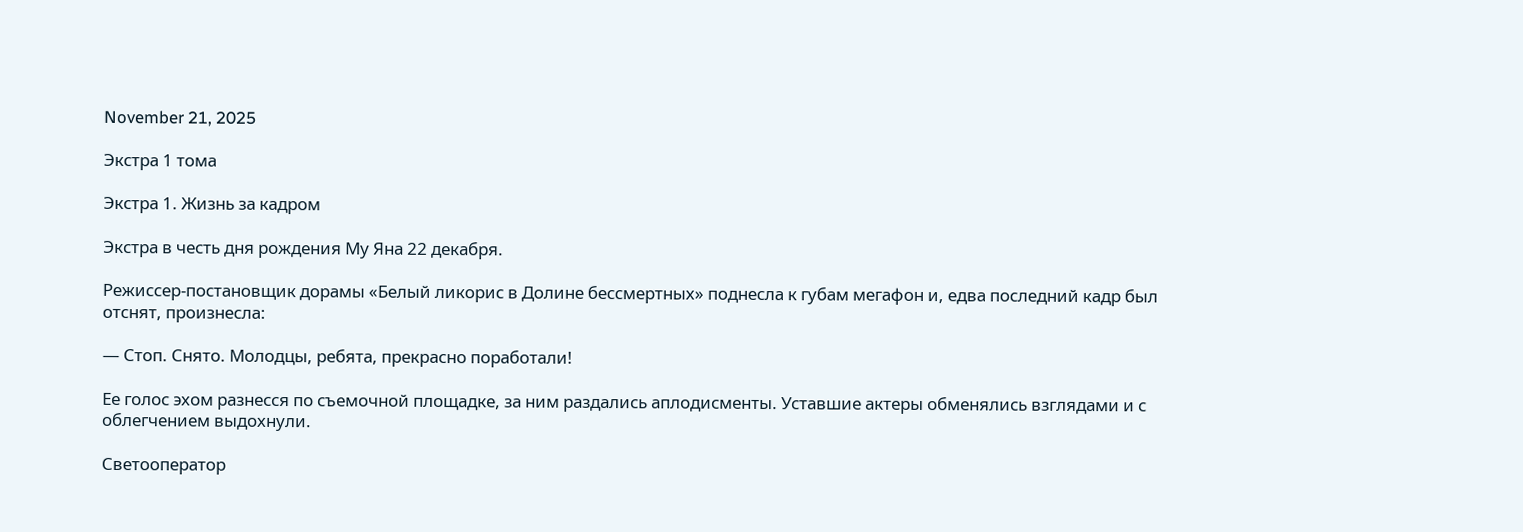November 21, 2025

Экстра 1 тома

Экстра 1. Жизнь за кадром

Экстра в честь дня рождения Му Яна 22 декабря.

Режиссер-постановщик дорамы «Белый ликорис в Долине бессмертных» поднесла к губам мегафон и, едва последний кадр был отснят, произнесла:

— Стоп. Снято. Молодцы, ребята, прекрасно поработали!

Ее голос эхом разнесся по съемочной площадке, за ним раздались аплодисменты. Уставшие актеры обменялись взглядами и с облегчением выдохнули.

Светооператор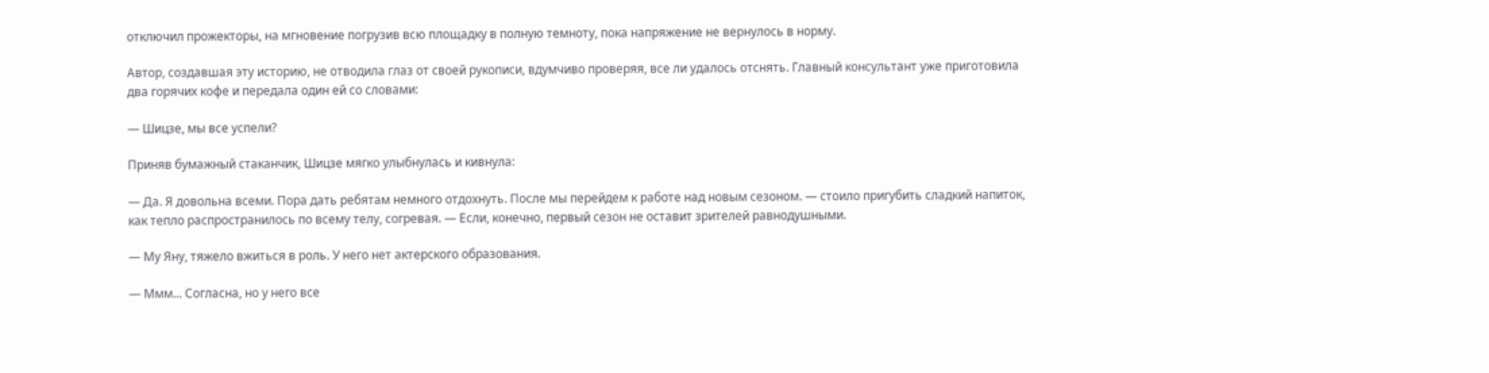отключил прожекторы, на мгновение погрузив всю площадку в полную темноту, пока напряжение не вернулось в норму.

Автор, создавшая эту историю, не отводила глаз от своей рукописи, вдумчиво проверяя, все ли удалось отснять. Главный консультант уже приготовила два горячих кофе и передала один ей со словами:

— Шицзе, мы все успели?

Приняв бумажный стаканчик, Шицзе мягко улыбнулась и кивнула:

— Да. Я довольна всеми. Пора дать ребятам немного отдохнуть. После мы перейдем к работе над новым сезоном. — стоило пригубить сладкий напиток, как тепло распространилось по всему телу, согревая. — Если, конечно, первый сезон не оставит зрителей равнодушными.

— Му Яну, тяжело вжиться в роль. У него нет актерского образования.

— Ммм... Согласна, но у него все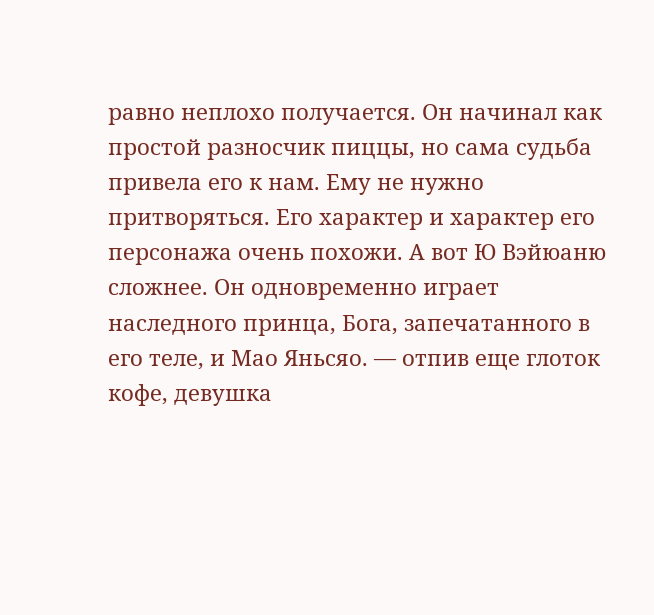равно неплохо получается. Он начинал как простой разносчик пиццы, но сама судьба привела его к нам. Ему не нужно притворяться. Его характер и характер его персонажа очень похожи. А вот Ю Вэйюаню сложнее. Он одновременно играет наследного принца, Бога, запечатанного в его теле, и Мао Яньсяо. — отпив еще глоток кофе, девушка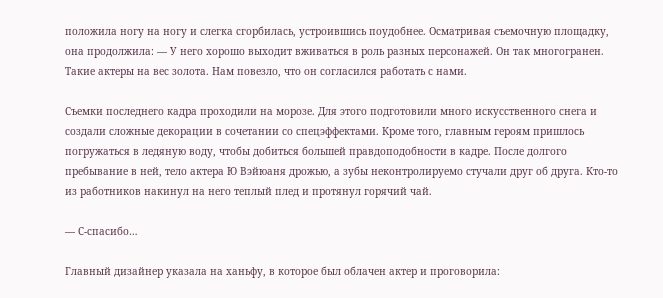положила ногу на ногу и слегка сгорбилась, устроившись поудобнее. Осматривая съемочную площадку, она продолжила: — У него хорошо выходит вживаться в роль разных персонажей. Он так многогранен. Такие актеры на вес золота. Нам повезло, что он согласился работать с нами.

Съемки последнего кадра проходили на морозе. Для этого подготовили много искусственного снега и создали сложные декорации в сочетании со спецэффектами. Кроме того, главным героям пришлось погружаться в ледяную воду, чтобы добиться большей правдоподобности в кадре. После долгого пребывание в ней, тело актера Ю Вэйюаня дрожью, а зубы неконтролируемо стучали друг об друга. Кто-то из работников накинул на него теплый плед и протянул горячий чай.

— С-спасибо…

Главный дизайнер указала на ханьфу, в которое был облачен актер и проговорила: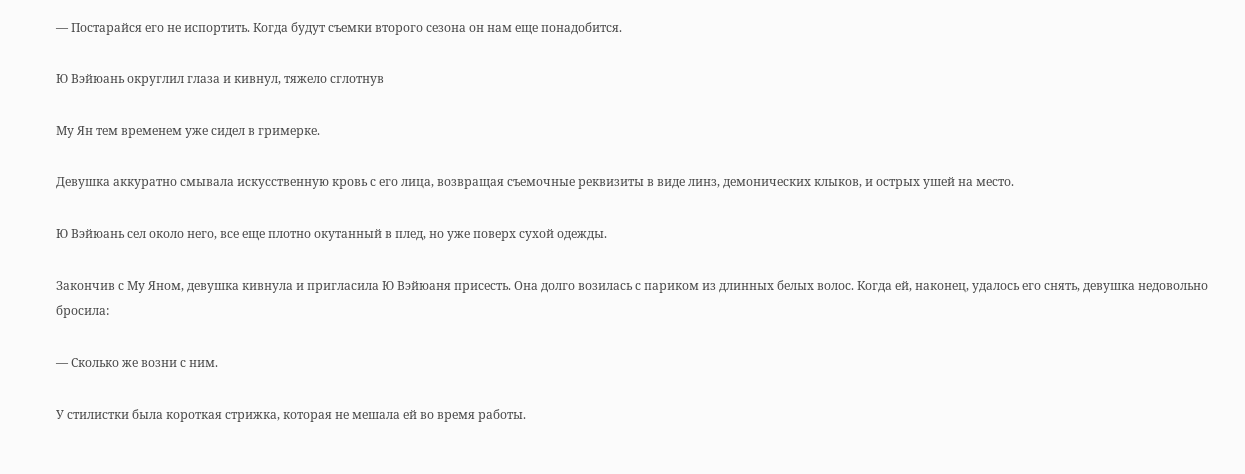— Постарайся его не испортить. Когда будут съемки второго сезона он нам еще понадобится.

Ю Вэйюань округлил глаза и кивнул, тяжело сглотнув

Му Ян тем временем уже сидел в гримерке.

Девушка аккуратно смывала искусственную кровь с его лица, возвращая съемочные реквизиты в виде линз, демонических клыков, и острых ушей на место.

Ю Вэйюань сел около него, все еще плотно окутанный в плед, но уже поверх сухой одежды.

Закончив с Му Яном, девушка кивнула и пригласила Ю Вэйюаня присесть. Она долго возилась с париком из длинных белых волос. Когда ей, наконец, удалось его снять, девушка недовольно бросила:

— Сколько же возни с ним.

У стилистки была короткая стрижка, которая не мешала ей во время работы.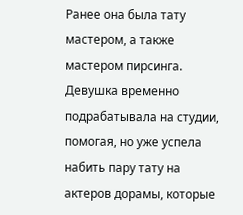Ранее она была тату мастером, а также мастером пирсинга. Девушка временно подрабатывала на студии, помогая, но уже успела набить пару тату на актеров дорамы, которые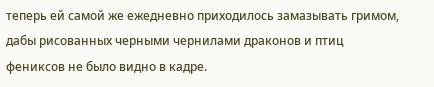теперь ей самой же ежедневно приходилось замазывать гримом, дабы рисованных черными чернилами драконов и птиц фениксов не было видно в кадре.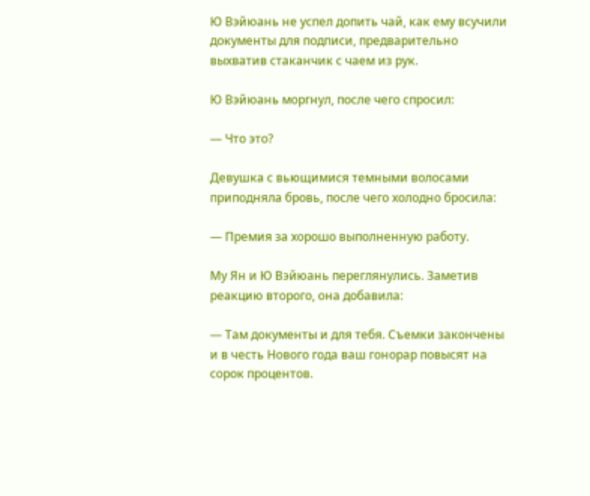Ю Вэйюань не успел допить чай, как ему всучили документы для подписи, предварительно выхватив стаканчик с чаем из рук.

Ю Вэйюань моргнул, после чего спросил:

— Что это?

Девушка с вьющимися темными волосами приподняла бровь, после чего холодно бросила:

— Премия за хорошо выполненную работу.

Му Ян и Ю Вэйюань переглянулись. Заметив реакцию второго, она добавила:

— Там документы и для тебя. Съемки закончены и в честь Нового года ваш гонорар повысят на сорок процентов.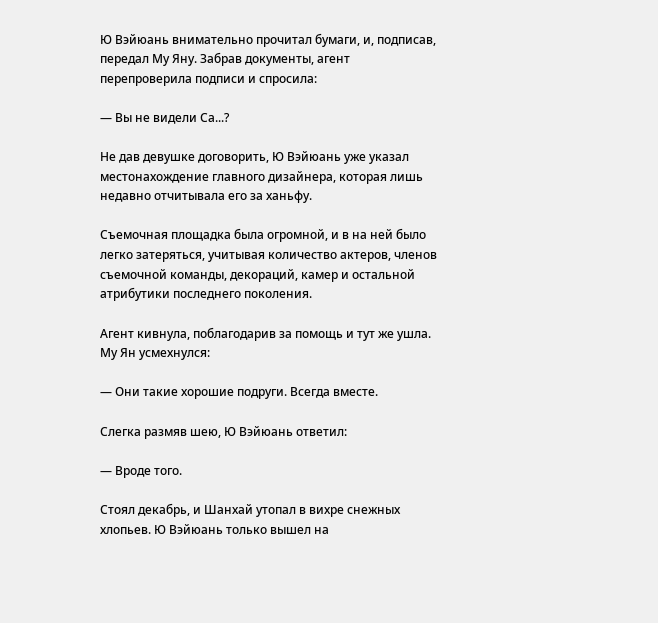Ю Вэйюань внимательно прочитал бумаги, и, подписав,  передал Му Яну. Забрав документы, агент перепроверила подписи и спросила:

— Вы не видели Са...?

Не дав девушке договорить, Ю Вэйюань уже указал местонахождение главного дизайнера, которая лишь недавно отчитывала его за ханьфу.

Съемочная площадка была огромной, и в на ней было легко затеряться, учитывая количество актеров, членов съемочной команды, декораций, камер и остальной атрибутики последнего поколения.

Агент кивнула, поблагодарив за помощь и тут же ушла. Му Ян усмехнулся:

— Они такие хорошие подруги. Всегда вместе.

Слегка размяв шею, Ю Вэйюань ответил:

— Вроде того.

Стоял декабрь, и Шанхай утопал в вихре снежных хлопьев. Ю Вэйюань только вышел на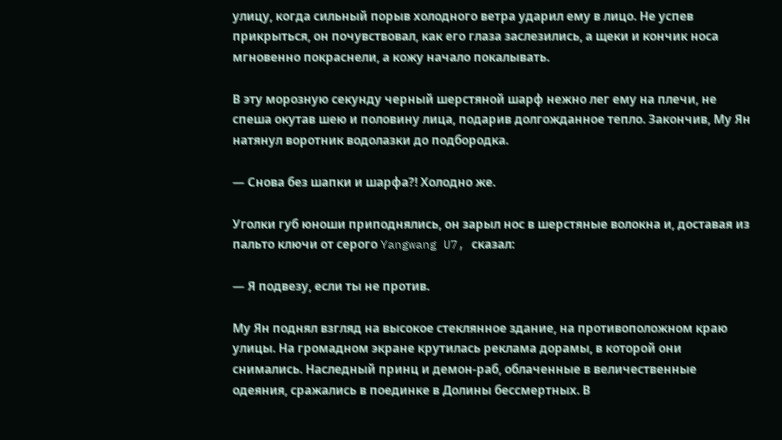улицу, когда сильный порыв холодного ветра ударил ему в лицо. Не успев прикрыться, он почувствовал, как его глаза заслезились, а щеки и кончик носа мгновенно покраснели, а кожу начало покалывать.

В эту морозную секунду черный шерстяной шарф нежно лег ему на плечи, не спеша окутав шею и половину лица, подарив долгожданное тепло. Закончив, Му Ян натянул воротник водолазки до подбородка.

— Снова без шапки и шарфа?! Холодно же.

Уголки губ юноши приподнялись, он зарыл нос в шерстяные волокна и, доставая из пальто ключи от серого Yangwang U7, сказал:

— Я подвезу, если ты не против.

Му Ян поднял взгляд на высокое стеклянное здание, на противоположном краю улицы. На громадном экране крутилась реклама дорамы, в которой они снимались. Наследный принц и демон-раб, облаченные в величественные одеяния, сражались в поединке в Долины бессмертных. В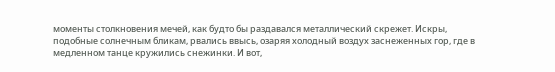моменты столкновения мечей, как будто бы раздавался металлический скрежет. Искры, подобные солнечным бликам, рвались ввысь, озаряя холодный воздух заснеженных гор, где в медленном танце кружились снежинки. И вот,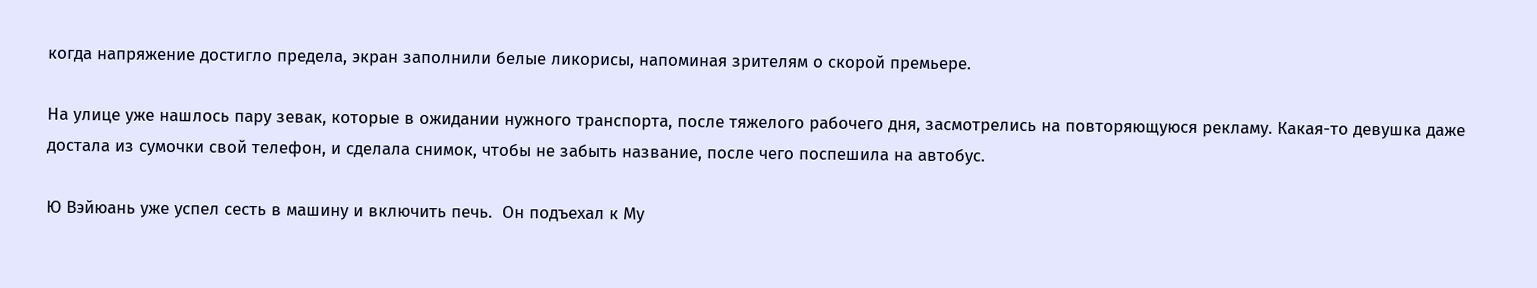когда напряжение достигло предела, экран заполнили белые ликорисы, напоминая зрителям о скорой премьере.

На улице уже нашлось пару зевак, которые в ожидании нужного транспорта, после тяжелого рабочего дня, засмотрелись на повторяющуюся рекламу. Какая-то девушка даже достала из сумочки свой телефон, и сделала снимок, чтобы не забыть название, после чего поспешила на автобус.

Ю Вэйюань уже успел сесть в машину и включить печь.  Он подъехал к Му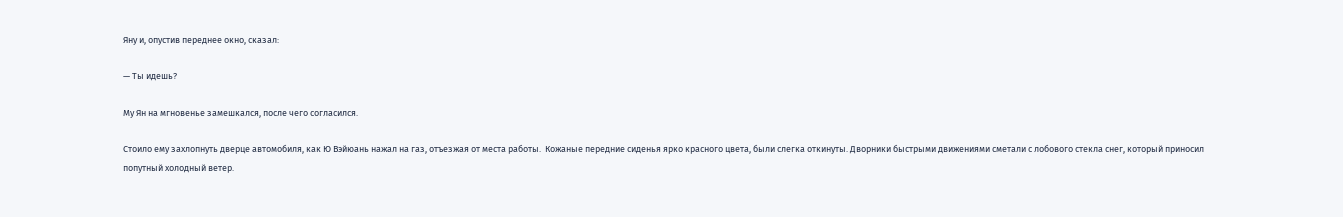Яну и, опустив переднее окно, сказал:

— Ты идешь?

Му Ян на мгновенье замешкался, после чего согласился.

Стоило ему захлопнуть дверце автомобиля, как Ю Вэйюань нажал на газ, отъезжая от места работы.  Кожаные передние сиденья ярко красного цвета, были слегка откинуты. Дворники быстрыми движениями сметали с лобового стекла снег, который приносил попутный холодный ветер.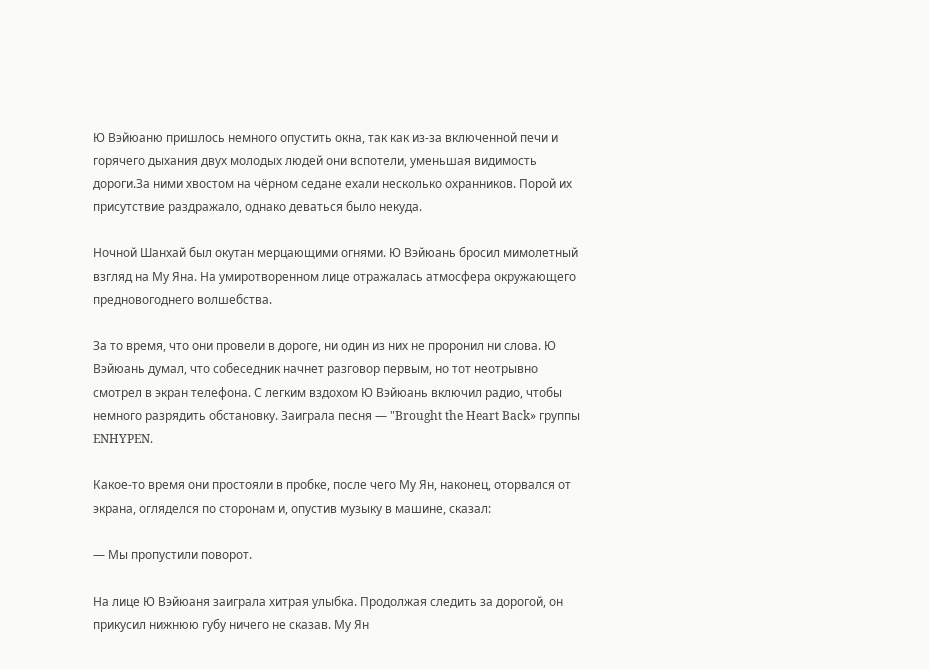Ю Вэйюаню пришлось немного опустить окна, так как из-за включенной печи и горячего дыхания двух молодых людей они вспотели, уменьшая видимость дороги.За ними хвостом на чёрном седане ехали несколько охранников. Порой их присутствие раздражало, однако деваться было некуда.

Ночной Шанхай был окутан мерцающими огнями. Ю Вэйюань бросил мимолетный взгляд на Му Яна. На умиротворенном лице отражалась атмосфера окружающего предновогоднего волшебства.

За то время, что они провели в дороге, ни один из них не проронил ни слова. Ю Вэйюань думал, что собеседник начнет разговор первым, но тот неотрывно смотрел в экран телефона. С легким вздохом Ю Вэйюань включил радио, чтобы немного разрядить обстановку. Заиграла песня — "Brought the Heart Back» группы ENHYPEN.

Какое-то время они простояли в пробке, после чего Му Ян, наконец, оторвался от экрана, огляделся по сторонам и, опустив музыку в машине, сказал:

— Мы пропустили поворот.

На лице Ю Вэйюаня заиграла хитрая улыбка. Продолжая следить за дорогой, он прикусил нижнюю губу ничего не сказав. Му Ян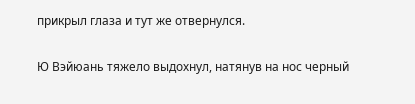прикрыл глаза и тут же отвернулся.

Ю Вэйюань тяжело выдохнул, натянув на нос черный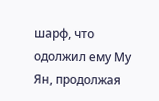шарф, что одолжил ему Му Ян, продолжая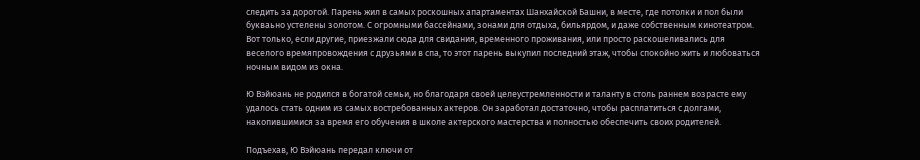следить за дорогой. Парень жил в самых роскошных апартаментах Шанхайской Башни, в месте, где потолки и пол были букваьно устелены золотом. С огромными бассейнами, зонами для отдыха, бильярдом, и даже собственным кинотеатром. Вот только, если другие, приезжали сюда для свидания, временного проживания, или просто раскошеливались для веселого времяпровождения с друзьями в спа, то этот парень выкупил последний этаж, чтобы спокойно жить и любоваться ночным видом из окна.

Ю Вэйюань не родился в богатой семьи, но благодаря своей целеустремленности и таланту в столь раннем возрасте ему удалось стать одним из самых востребованных актеров. Он заработал достаточно, чтобы расплатиться с долгами, накопившимися за время его обучения в школе актерского мастерства и полностью обеспечить своих родителей.

Подъехав, Ю Вэйюань передал ключи от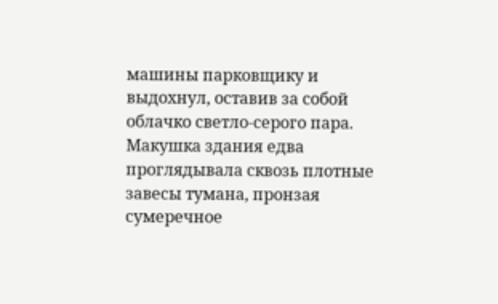машины парковщику и выдохнул, оставив за собой облачко светло-серого пара. Макушка здания едва проглядывала сквозь плотные завесы тумана, пронзая сумеречное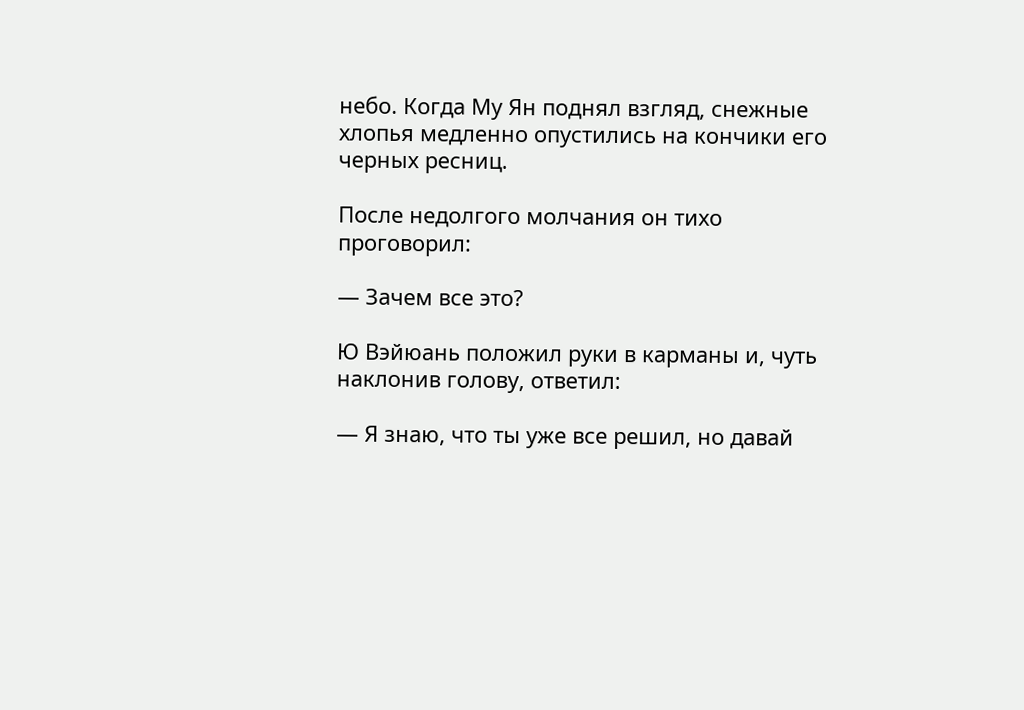небо. Когда Му Ян поднял взгляд, снежные хлопья медленно опустились на кончики его черных ресниц.

После недолгого молчания он тихо проговорил:

— Зачем все это?

Ю Вэйюань положил руки в карманы и, чуть наклонив голову, ответил:

— Я знаю, что ты уже все решил, но давай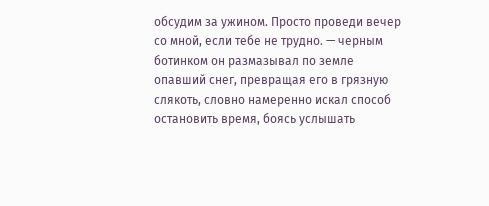обсудим за ужином. Просто проведи вечер со мной, если тебе не трудно. — черным ботинком он размазывал по земле опавший снег, превращая его в грязную слякоть, словно намеренно искал способ остановить время, боясь услышать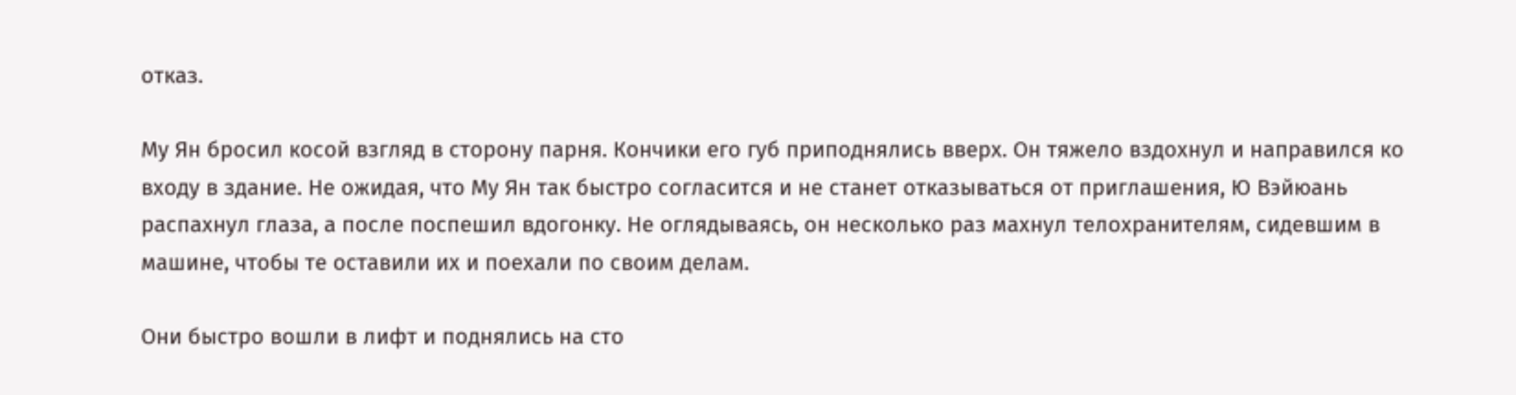отказ.

Му Ян бросил косой взгляд в сторону парня. Кончики его губ приподнялись вверх. Он тяжело вздохнул и направился ко входу в здание. Не ожидая, что Му Ян так быстро согласится и не станет отказываться от приглашения, Ю Вэйюань распахнул глаза, а после поспешил вдогонку. Не оглядываясь, он несколько раз махнул телохранителям, сидевшим в машине, чтобы те оставили их и поехали по своим делам.

Они быстро вошли в лифт и поднялись на сто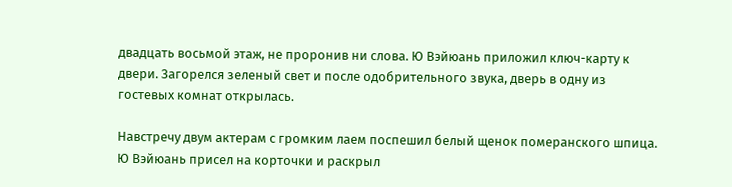двадцать восьмой этаж, не проронив ни слова. Ю Вэйюань приложил ключ-карту к двери. Загорелся зеленый свет и после одобрительного звука, дверь в одну из гостевых комнат открылась.

Навстречу двум актерам с громким лаем поспешил белый щенок померанского шпица. Ю Вэйюань присел на корточки и раскрыл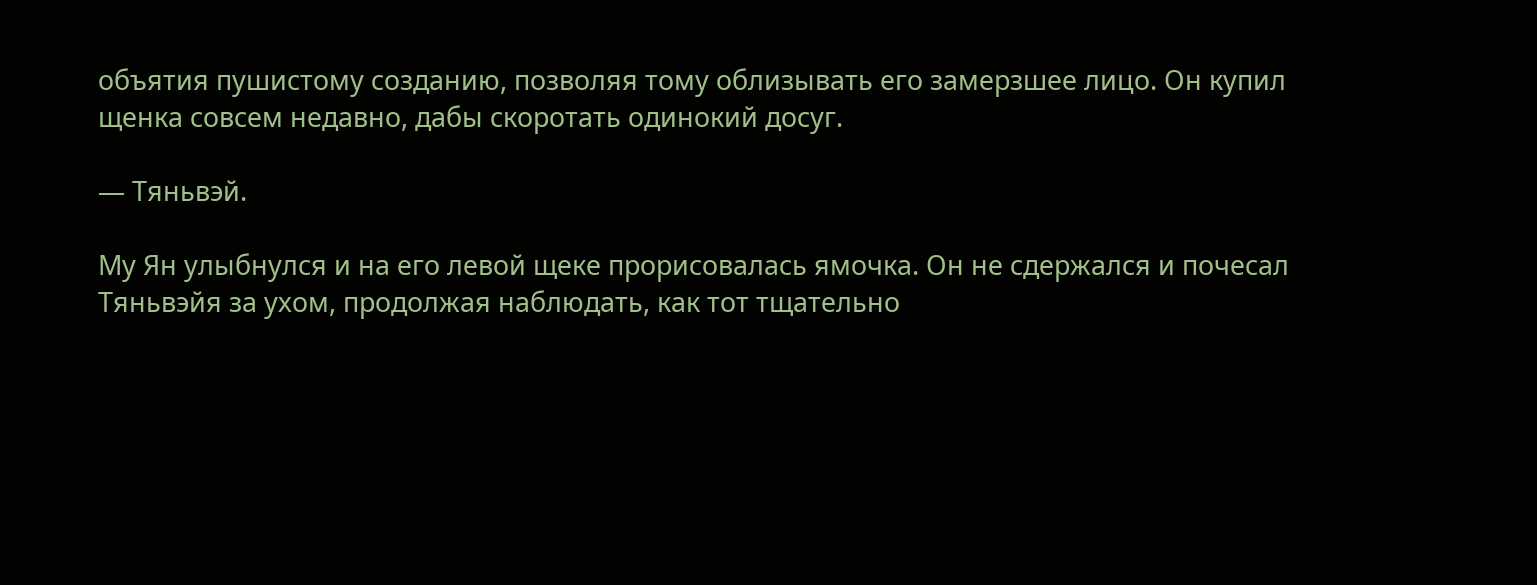объятия пушистому созданию, позволяя тому облизывать его замерзшее лицо. Он купил щенка совсем недавно, дабы скоротать одинокий досуг.

— Тяньвэй.

Му Ян улыбнулся и на его левой щеке прорисовалась ямочка. Он не сдержался и почесал Тяньвэйя за ухом, продолжая наблюдать, как тот тщательно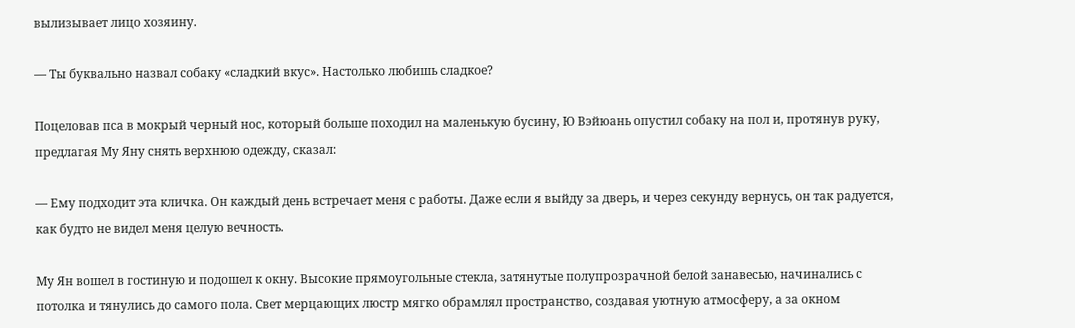вылизывает лицо хозяину.

— Ты буквально назвал собаку «сладкий вкус». Настолько любишь сладкое?

Поцеловав пса в мокрый черный нос, который больше походил на маленькую бусину, Ю Вэйюань опустил собаку на пол и, протянув руку, предлагая Му Яну снять верхнюю одежду, сказал:

— Ему подходит эта кличка. Он каждый день встречает меня с работы. Даже если я выйду за дверь, и через секунду вернусь, он так радуется, как будто не видел меня целую вечность.

Му Ян вошел в гостиную и подошел к окну. Высокие прямоугольные стекла, затянутые полупрозрачной белой занавесью, начинались с потолка и тянулись до самого пола. Свет мерцающих люстр мягко обрамлял пространство, создавая уютную атмосферу, а за окном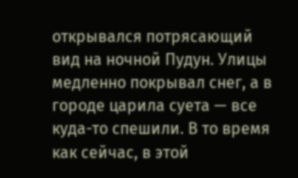открывался потрясающий вид на ночной Пудун. Улицы медленно покрывал снег, а в городе царила суета — все куда-то спешили. В то время как сейчас, в этой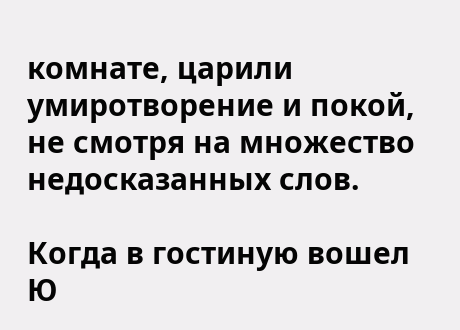комнате, царили умиротворение и покой, не смотря на множество недосказанных слов.

Когда в гостиную вошел Ю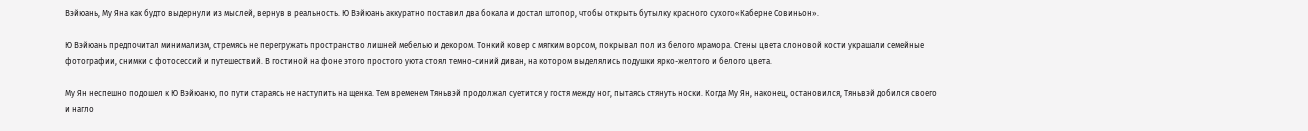Вэйюань, Му Яна как будто выдернули из мыслей, вернув в реальность. Ю Вэйюань аккуратно поставил два бокала и достал штопор, чтобы открыть бутылку красного сухого«Каберне Совиньон».

Ю Вэйюань предпочитал минимализм, стремясь не перегружать пространство лишней мебелью и декором. Тонкий ковер с мягким ворсом, покрывал пол из белого мрамора. Стены цвета слоновой кости украшали семейные фотографии, снимки с фотосессий и путешествий. В гостиной на фоне этого простого уюта стоял темно-синий диван, на котором выделялись подушки ярко-желтого и белого цвета.

Му Ян неспешно подошел к Ю Вэйюаню, по пути стараясь не наступить на щенка. Тем временем Тяньвэй продолжал суетится у гостя между ног, пытаясь стянуть носки. Когда Му Ян, наконец, остановился, Тяньвэй добился своего и нагло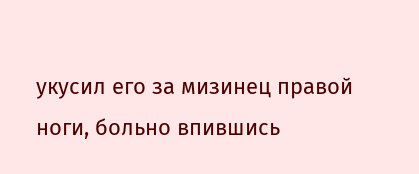укусил его за мизинец правой ноги, больно впившись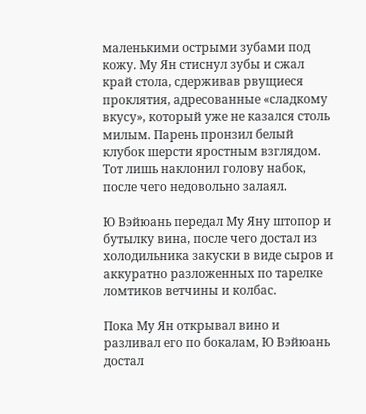маленькими острыми зубами под кожу. Му Ян стиснул зубы и сжал край стола, сдерживав рвущиеся проклятия, адресованные «сладкому вкусу», который уже не казался столь милым. Парень пронзил белый клубок шерсти яростным взглядом. Тот лишь наклонил голову набок, после чего недовольно залаял.

Ю Вэйюань передал Му Яну штопор и бутылку вина, после чего достал из холодильника закуски в виде сыров и аккуратно разложенных по тарелке ломтиков ветчины и колбас.

Пока Му Ян открывал вино и разливал его по бокалам, Ю Вэйюань достал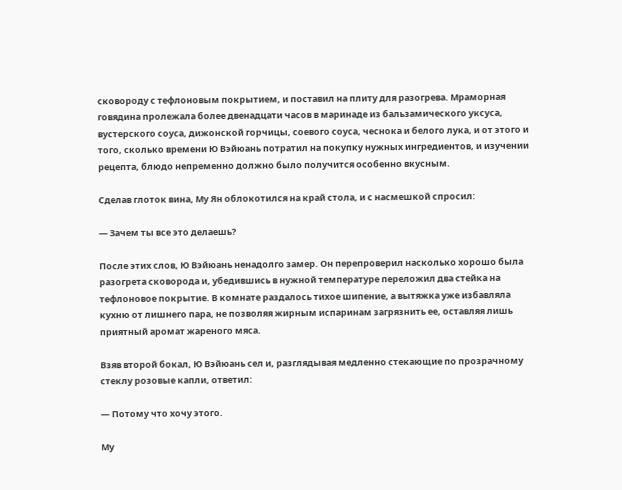сковороду с тефлоновым покрытием, и поставил на плиту для разогрева. Мраморная говядина пролежала более двенадцати часов в маринаде из бальзамического уксуса, вустерского соуса, дижонской горчицы, соевого соуса, чеснока и белого лука, и от этого и того, сколько времени Ю Вэйюань потратил на покупку нужных ингредиентов, и изучении рецепта, блюдо непременно должно было получится особенно вкусным.

Сделав глоток вина, Му Ян облокотился на край стола, и с насмешкой спросил:

— Зачем ты все это делаешь?

После этих слов, Ю Вэйюань ненадолго замер. Он перепроверил насколько хорошо была разогрета сковорода и, убедившись в нужной температуре переложил два стейка на тефлоновое покрытие. В комнате раздалось тихое шипение, а вытяжка уже избавляла кухню от лишнего пара, не позволяя жирным испаринам загрязнить ее, оставляя лишь приятный аромат жареного мяса.

Взяв второй бокал, Ю Вэйюань сел и, разглядывая медленно стекающие по прозрачному стеклу розовые капли, ответил:

— Потому что хочу этого.

Му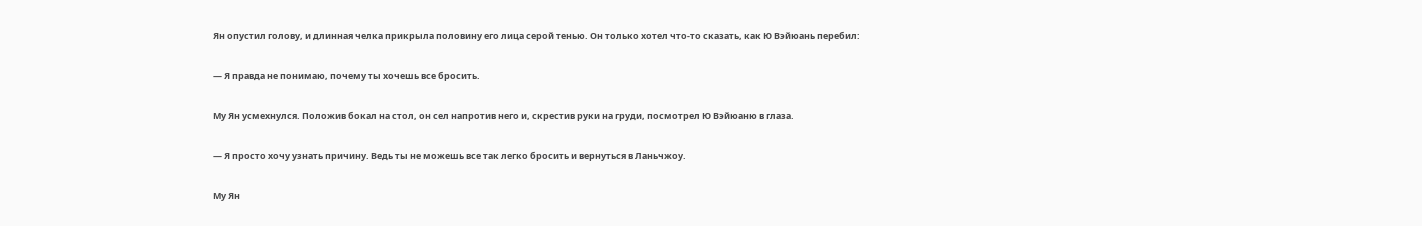Ян опустил голову, и длинная челка прикрыла половину его лица серой тенью. Он только хотел что-то сказать, как Ю Вэйюань перебил:

— Я правда не понимаю, почему ты хочешь все бросить.

Му Ян усмехнулся. Положив бокал на стол, он сел напротив него и, скрестив руки на груди, посмотрел Ю Вэйюаню в глаза.

— Я просто хочу узнать причину. Ведь ты не можешь все так легко бросить и вернуться в Ланьчжоу.

Му Ян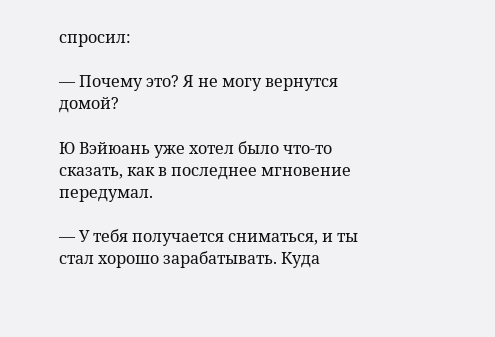спросил:

— Почему это? Я не могу вернутся домой?

Ю Вэйюань уже хотел было что-то сказать, как в последнее мгновение передумал.

— У тебя получается сниматься, и ты стал хорошо зарабатывать. Куда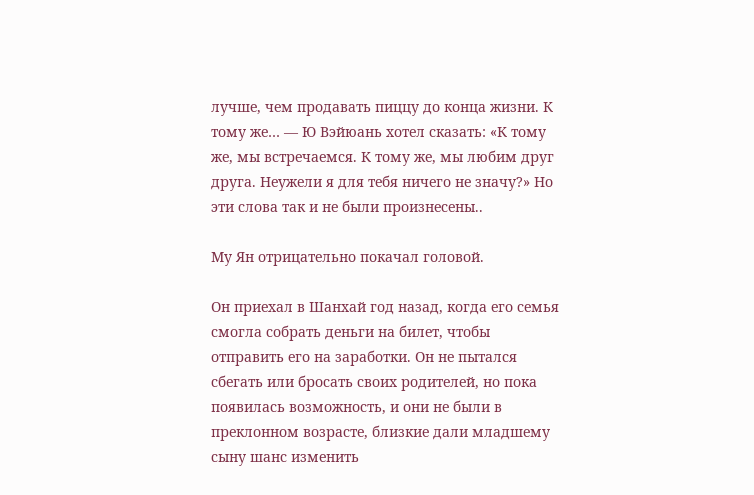лучше, чем продавать пиццу до конца жизни. К тому же… — Ю Вэйюань хотел сказать: «К тому же, мы встречаемся. К тому же, мы любим друг друга. Неужели я для тебя ничего не значу?» Но эти слова так и не были произнесены..

Му Ян отрицательно покачал головой.

Он приехал в Шанхай год назад, когда его семья смогла собрать деньги на билет, чтобы отправить его на заработки. Он не пытался сбегать или бросать своих родителей, но пока появилась возможность, и они не были в преклонном возрасте, близкие дали младшему сыну шанс изменить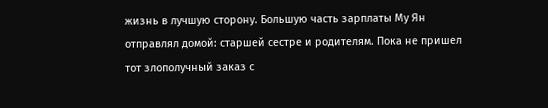жизнь в лучшую сторону. Большую часть зарплаты Му Ян отправлял домой: старшей сестре и родителям. Пока не пришел тот злополучный заказ с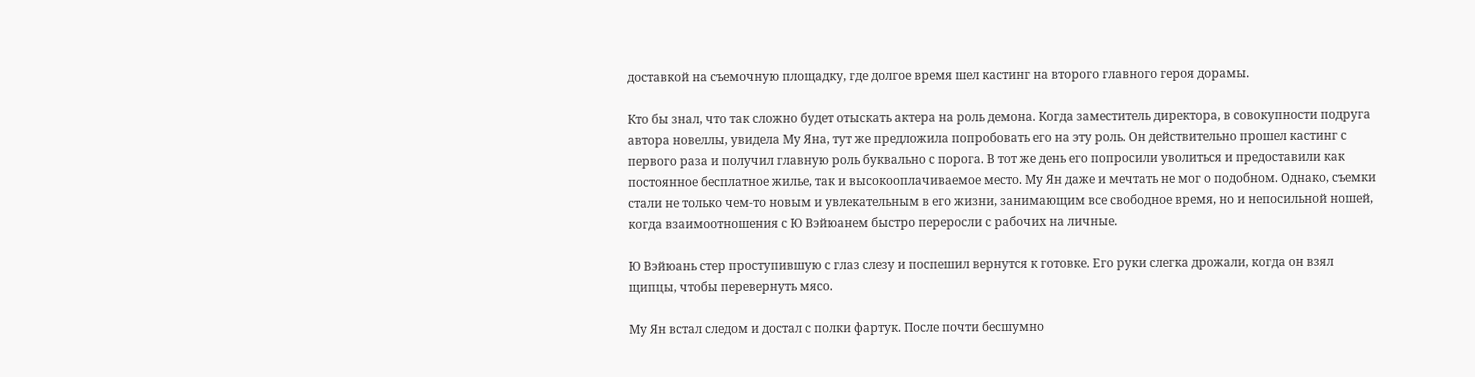доставкой на съемочную площадку, где долгое время шел кастинг на второго главного героя дорамы.

Кто бы знал, что так сложно будет отыскать актера на роль демона. Когда заместитель директора, в совокупности подруга автора новеллы, увидела Му Яна, тут же предложила попробовать его на эту роль. Он действительно прошел кастинг с первого раза и получил главную роль буквально с порога. В тот же день его попросили уволиться и предоставили как постоянное бесплатное жилье, так и высокооплачиваемое место. Му Ян даже и мечтать не мог о подобном. Однако, съемки стали не только чем-то новым и увлекательным в его жизни, занимающим все свободное время, но и непосильной ношей, когда взаимоотношения с Ю Вэйюанем быстро переросли с рабочих на личные.

Ю Вэйюань стер проступившую с глаз слезу и поспешил вернутся к готовке. Его руки слегка дрожали, когда он взял щипцы, чтобы перевернуть мясо.

Му Ян встал следом и достал с полки фартук. После почти бесшумно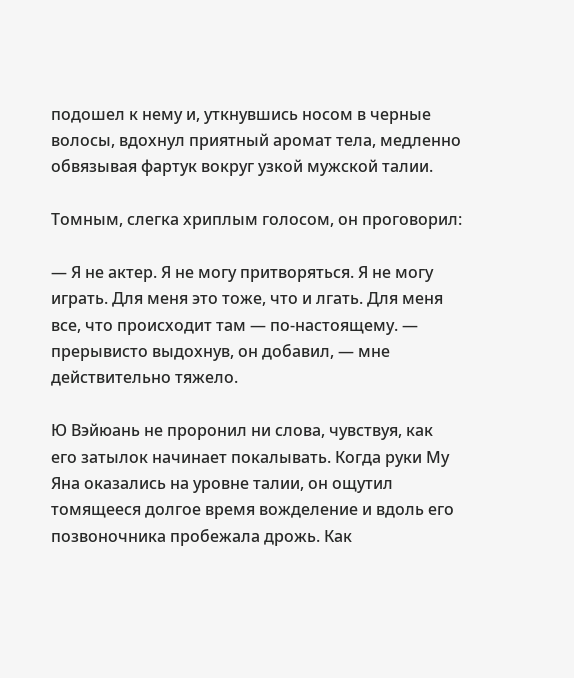подошел к нему и, уткнувшись носом в черные волосы, вдохнул приятный аромат тела, медленно обвязывая фартук вокруг узкой мужской талии.

Томным, слегка хриплым голосом, он проговорил:

— Я не актер. Я не могу притворяться. Я не могу играть. Для меня это тоже, что и лгать. Для меня все, что происходит там — по-настоящему. — прерывисто выдохнув, он добавил, — мне действительно тяжело.

Ю Вэйюань не проронил ни слова, чувствуя, как его затылок начинает покалывать. Когда руки Му Яна оказались на уровне талии, он ощутил томящееся долгое время вожделение и вдоль его позвоночника пробежала дрожь. Как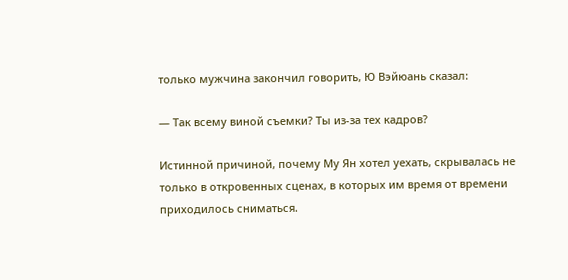только мужчина закончил говорить, Ю Вэйюань сказал:

— Так всему виной съемки? Ты из-за тех кадров?

Истинной причиной, почему Му Ян хотел уехать, скрывалась не только в откровенных сценах, в которых им время от времени приходилось сниматься.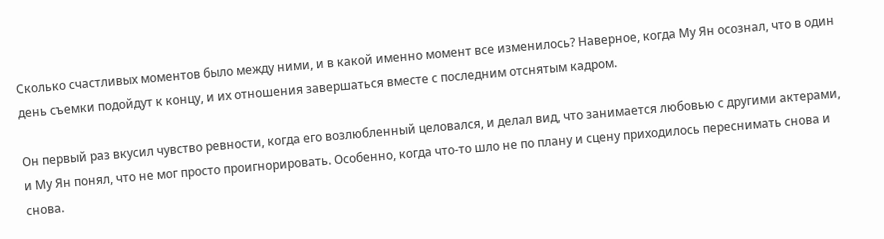Сколько счастливых моментов было между ними, и в какой именно момент все изменилось? Наверное, когда Му Ян осознал, что в один день съемки подойдут к концу, и их отношения завершаться вместе с последним отснятым кадром.

Он первый раз вкусил чувство ревности, когда его возлюбленный целовался, и делал вид, что занимается любовью с другими актерами, и Му Ян понял, что не мог просто проигнорировать. Особенно, когда что-то шло не по плану и сцену приходилось переснимать снова и снова.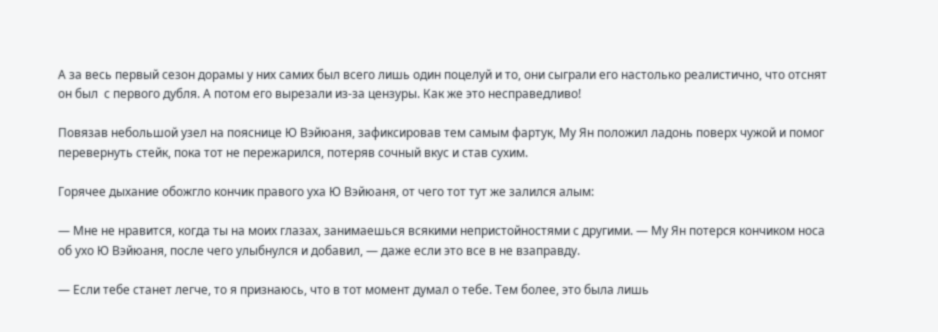А за весь первый сезон дорамы у них самих был всего лишь один поцелуй и то, они сыграли его настолько реалистично, что отснят он был  с первого дубля. А потом его вырезали из-за цензуры. Как же это несправедливо!

Повязав небольшой узел на пояснице Ю Вэйюаня, зафиксировав тем самым фартук, Му Ян положил ладонь поверх чужой и помог перевернуть стейк, пока тот не пережарился, потеряв сочный вкус и став сухим.

Горячее дыхание обожгло кончик правого уха Ю Вэйюаня, от чего тот тут же залился алым:

— Мне не нравится, когда ты на моих глазах, занимаешься всякими непристойностями с другими. — Му Ян потерся кончиком носа об ухо Ю Вэйюаня, после чего улыбнулся и добавил, — даже если это все в не взаправду.

— Если тебе станет легче, то я признаюсь, что в тот момент думал о тебе. Тем более, это была лишь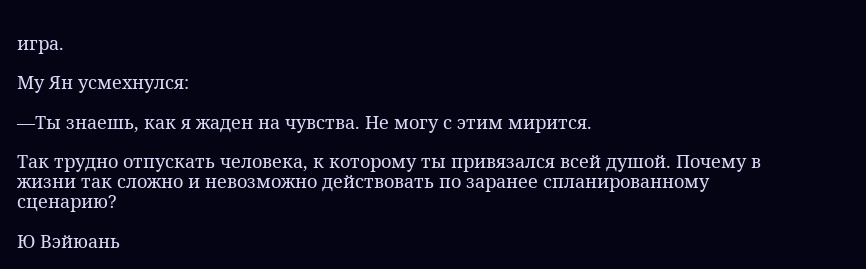игра.

Му Ян усмехнулся:

—Ты знаешь, как я жаден на чувства. Не могу с этим мирится.

Так трудно отпускать человека, к которому ты привязался всей душой. Почему в жизни так сложно и невозможно действовать по заранее спланированному сценарию?

Ю Вэйюань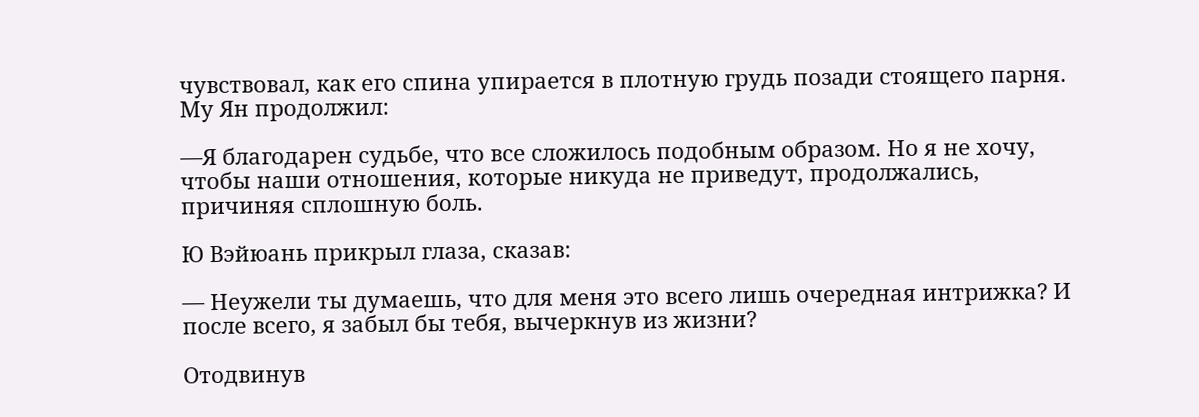чувствовал, как его спина упирается в плотную грудь позади стоящего парня. Му Ян продолжил:

—Я благодарен судьбе, что все сложилось подобным образом. Но я не хочу, чтобы наши отношения, которые никуда не приведут, продолжались, причиняя сплошную боль.

Ю Вэйюань прикрыл глаза, сказав:

— Неужели ты думаешь, что для меня это всего лишь очередная интрижка? И после всего, я забыл бы тебя, вычеркнув из жизни?

Отодвинув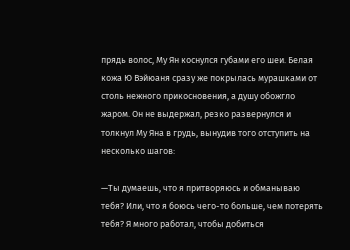прядь волос, Му Ян коснулся губами его шеи. Белая кожа Ю Вэйюаня сразу же покрылась мурашками от столь нежного прикосновения, а душу обожгло жаром. Он не выдержал, резко развернулся и толкнул Му Яна в грудь, вынудив того отступить на несколько шагов:

—Ты думаешь, что я притворяюсь и обманываю тебя? Или, что я боюсь чего-то больше, чем потерять тебя? Я много работал, чтобы добиться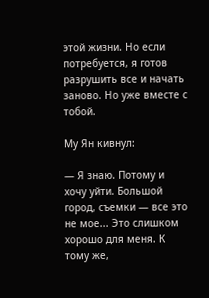этой жизни. Но если потребуется, я готов разрушить все и начать заново. Но уже вместе с тобой.

Му Ян кивнул:

— Я знаю. Потому и хочу уйти. Большой город, съемки — все это не мое... Это слишком хорошо для меня. К тому же,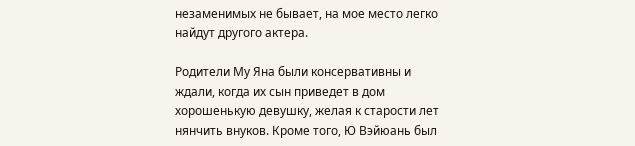незаменимых не бывает, на мое место легко найдут другого актера.

Родители Му Яна были консервативны и ждали, когда их сын приведет в дом хорошенькую девушку, желая к старости лет нянчить внуков. Кроме того, Ю Вэйюань был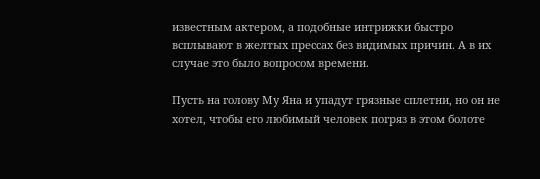известным актером, а подобные интрижки быстро всплывают в желтых прессах без видимых причин. А в их случае это было вопросом времени.

Пусть на голову Му Яна и упадут грязные сплетни, но он не хотел, чтобы его любимый человек погряз в этом болоте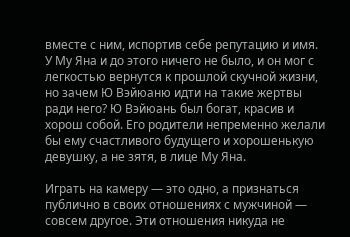вместе с ним, испортив себе репутацию и имя. У Му Яна и до этого ничего не было, и он мог с легкостью вернутся к прошлой скучной жизни, но зачем Ю Вэйюаню идти на такие жертвы ради него? Ю Вэйюань был богат, красив и хорош собой. Его родители непременно желали бы ему счастливого будущего и хорошенькую девушку, а не зятя, в лице Му Яна.

Играть на камеру — это одно, а признаться публично в своих отношениях с мужчиной — совсем другое. Эти отношения никуда не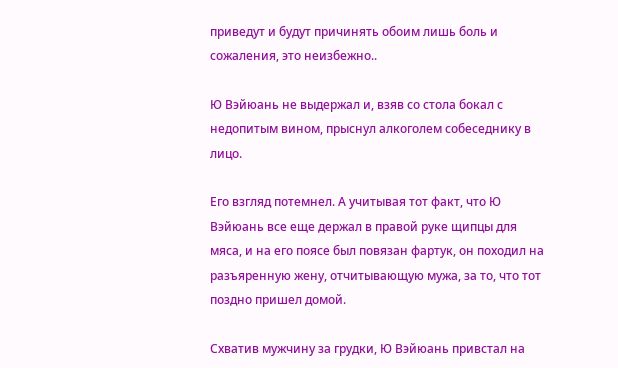приведут и будут причинять обоим лишь боль и сожаления, это неизбежно..

Ю Вэйюань не выдержал и, взяв со стола бокал с недопитым вином, прыснул алкоголем собеседнику в лицо.

Его взгляд потемнел. А учитывая тот факт, что Ю Вэйюань все еще держал в правой руке щипцы для мяса, и на его поясе был повязан фартук, он походил на разъяренную жену, отчитывающую мужа, за то, что тот поздно пришел домой.

Схватив мужчину за грудки, Ю Вэйюань привстал на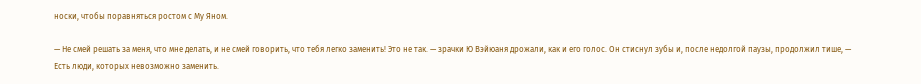носки, чтобы поравняться ростом с Му Яном.

— Не смей решать за меня, что мне делать, и не смей говорить, что тебя легко заменить! Это не так. — зрачки Ю Вэйюаня дрожали, как и его голос. Он стиснул зубы и, после недолгой паузы, продолжил тише, — Есть люди, которых невозможно заменить.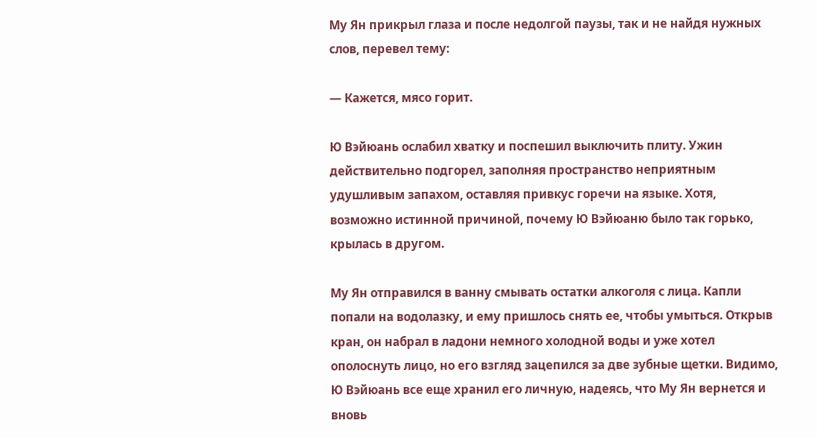Му Ян прикрыл глаза и после недолгой паузы, так и не найдя нужных слов, перевел тему:

— Кажется, мясо горит.

Ю Вэйюань ослабил хватку и поспешил выключить плиту. Ужин действительно подгорел, заполняя пространство неприятным удушливым запахом, оставляя привкус горечи на языке. Хотя, возможно истинной причиной, почему Ю Вэйюаню было так горько, крылась в другом.

Му Ян отправился в ванну смывать остатки алкоголя с лица. Капли попали на водолазку, и ему пришлось снять ее, чтобы умыться. Открыв кран, он набрал в ладони немного холодной воды и уже хотел ополоснуть лицо, но его взгляд зацепился за две зубные щетки. Видимо, Ю Вэйюань все еще хранил его личную, надеясь, что Му Ян вернется и вновь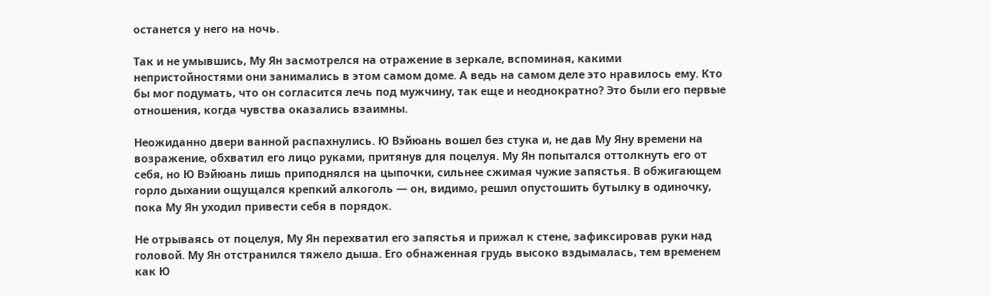останется у него на ночь.

Так и не умывшись, Му Ян засмотрелся на отражение в зеркале, вспоминая, какими непристойностями они занимались в этом самом доме. А ведь на самом деле это нравилось ему. Кто бы мог подумать, что он согласится лечь под мужчину, так еще и неоднократно? Это были его первые отношения, когда чувства оказались взаимны.

Неожиданно двери ванной распахнулись. Ю Вэйюань вошел без стука и, не дав Му Яну времени на возражение, обхватил его лицо руками, притянув для поцелуя. Му Ян попытался оттолкнуть его от себя, но Ю Вэйюань лишь приподнялся на цыпочки, сильнее сжимая чужие запястья. В обжигающем горло дыхании ощущался крепкий алкоголь — он, видимо, решил опустошить бутылку в одиночку, пока Му Ян уходил привести себя в порядок.

Не отрываясь от поцелуя, Му Ян перехватил его запястья и прижал к стене, зафиксировав руки над головой. Му Ян отстранился тяжело дыша. Его обнаженная грудь высоко вздымалась, тем временем как Ю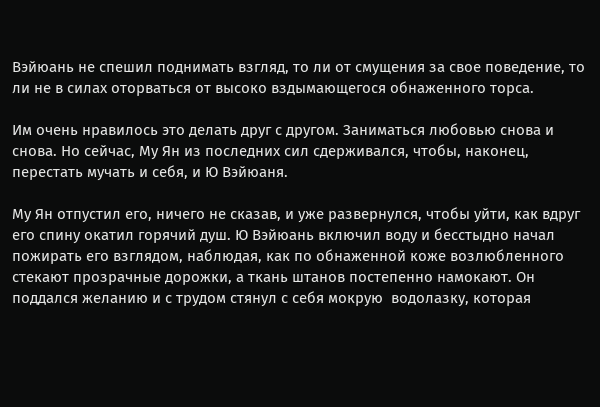Вэйюань не спешил поднимать взгляд, то ли от смущения за свое поведение, то ли не в силах оторваться от высоко вздымающегося обнаженного торса.

Им очень нравилось это делать друг с другом. Заниматься любовью снова и снова. Но сейчас, Му Ян из последних сил сдерживался, чтобы, наконец, перестать мучать и себя, и Ю Вэйюаня.

Му Ян отпустил его, ничего не сказав, и уже развернулся, чтобы уйти, как вдруг его спину окатил горячий душ. Ю Вэйюань включил воду и бесстыдно начал пожирать его взглядом, наблюдая, как по обнаженной коже возлюбленного стекают прозрачные дорожки, а ткань штанов постепенно намокают. Он поддался желанию и с трудом стянул с себя мокрую  водолазку, которая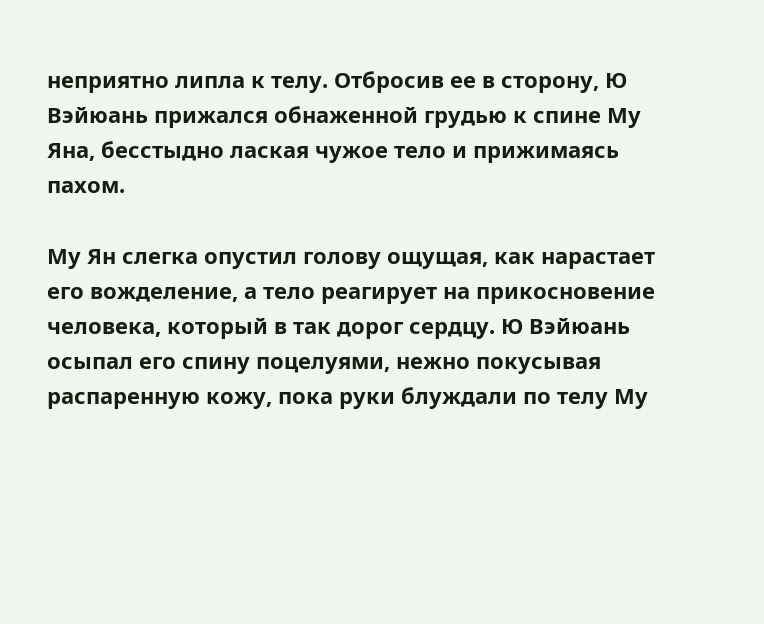неприятно липла к телу. Отбросив ее в сторону, Ю Вэйюань прижался обнаженной грудью к спине Му Яна, бесстыдно лаская чужое тело и прижимаясь пахом.

Му Ян слегка опустил голову ощущая, как нарастает его вожделение, а тело реагирует на прикосновение человека, который в так дорог сердцу. Ю Вэйюань осыпал его спину поцелуями, нежно покусывая распаренную кожу, пока руки блуждали по телу Му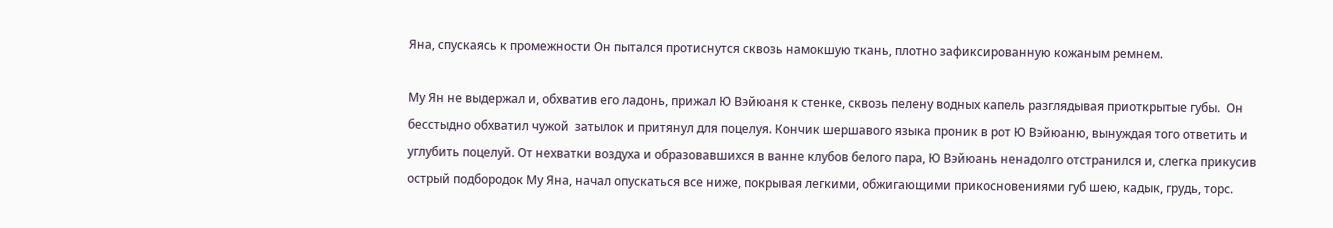Яна, спускаясь к промежности Он пытался протиснутся сквозь намокшую ткань, плотно зафиксированную кожаным ремнем.

Му Ян не выдержал и, обхватив его ладонь, прижал Ю Вэйюаня к стенке, сквозь пелену водных капель разглядывая приоткрытые губы.  Он бесстыдно обхватил чужой  затылок и притянул для поцелуя. Кончик шершавого языка проник в рот Ю Вэйюаню, вынуждая того ответить и углубить поцелуй. От нехватки воздуха и образовавшихся в ванне клубов белого пара, Ю Вэйюань ненадолго отстранился и, слегка прикусив острый подбородок Му Яна, начал опускаться все ниже, покрывая легкими, обжигающими прикосновениями губ шею, кадык, грудь, торс.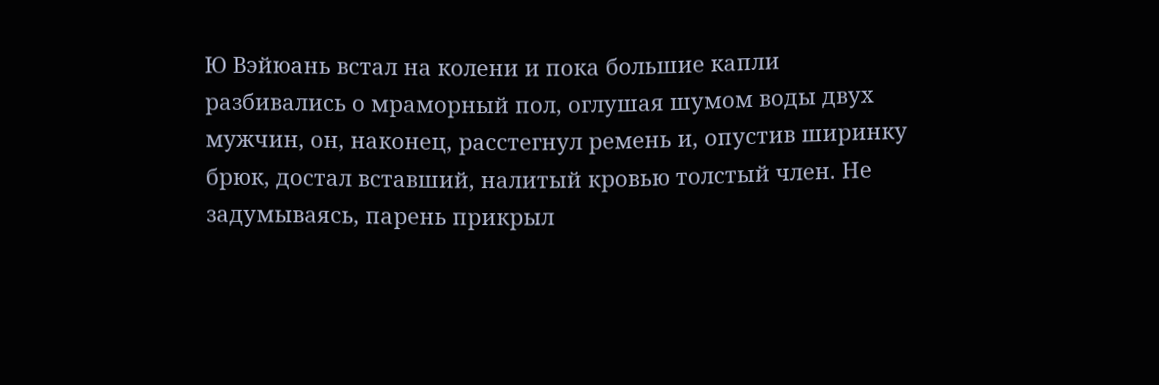Ю Вэйюань встал на колени и пока большие капли разбивались о мраморный пол, оглушая шумом воды двух мужчин, он, наконец, расстегнул ремень и, опустив ширинку брюк, достал вставший, налитый кровью толстый член. Не задумываясь, парень прикрыл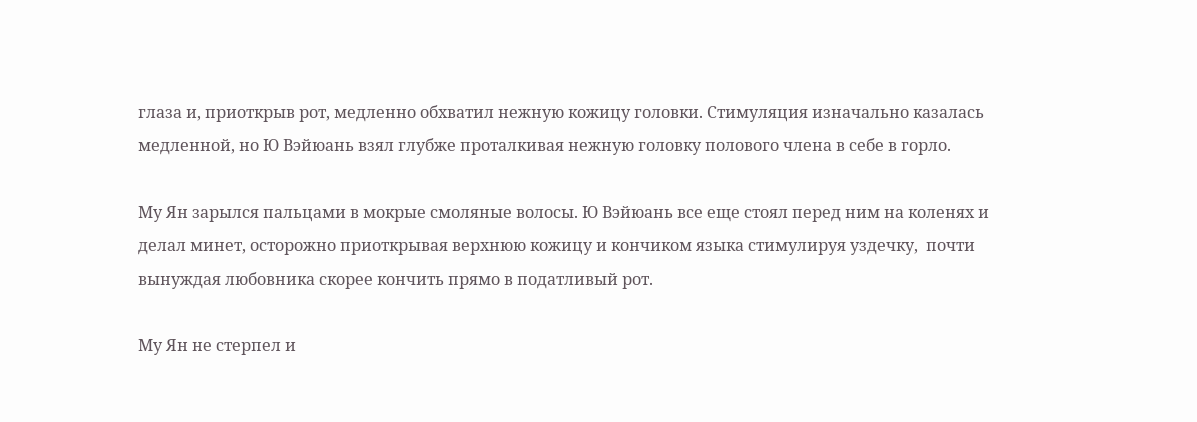глаза и, приоткрыв рот, медленно обхватил нежную кожицу головки. Стимуляция изначально казалась медленной, но Ю Вэйюань взял глубже проталкивая нежную головку полового члена в себе в горло.

Му Ян зарылся пальцами в мокрые смоляные волосы. Ю Вэйюань все еще стоял перед ним на коленях и делал минет, осторожно приоткрывая верхнюю кожицу и кончиком языка стимулируя уздечку,  почти  вынуждая любовника скорее кончить прямо в податливый рот.

Му Ян не стерпел и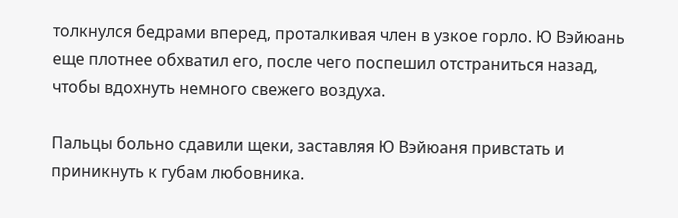толкнулся бедрами вперед, проталкивая член в узкое горло. Ю Вэйюань еще плотнее обхватил его, после чего поспешил отстраниться назад, чтобы вдохнуть немного свежего воздуха.

Пальцы больно сдавили щеки, заставляя Ю Вэйюаня привстать и приникнуть к губам любовника.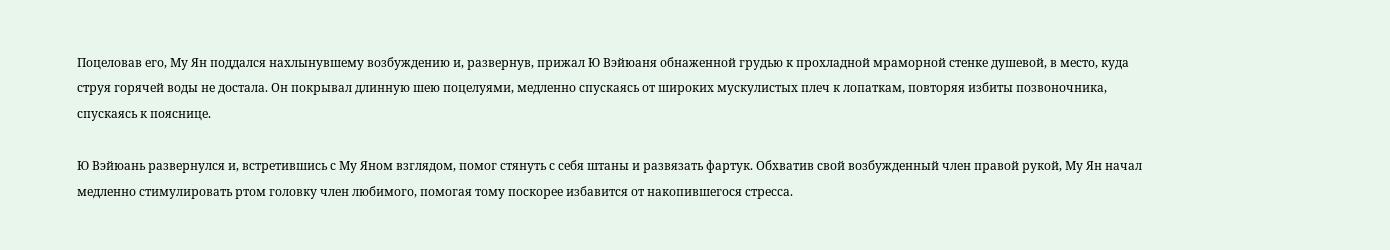Поцеловав его, Му Ян поддался нахлынувшему возбуждению и, развернув, прижал Ю Вэйюаня обнаженной грудью к прохладной мраморной стенке душевой, в место, куда струя горячей воды не достала. Он покрывал длинную шею поцелуями, медленно спускаясь от широких мускулистых плеч к лопаткам, повторяя избиты позвоночника, спускаясь к пояснице.

Ю Вэйюань развернулся и, встретившись с Му Яном взглядом, помог стянуть с себя штаны и развязать фартук. Обхватив свой возбужденный член правой рукой, Му Ян начал медленно стимулировать ртом головку член любимого, помогая тому поскорее избавится от накопившегося стресса.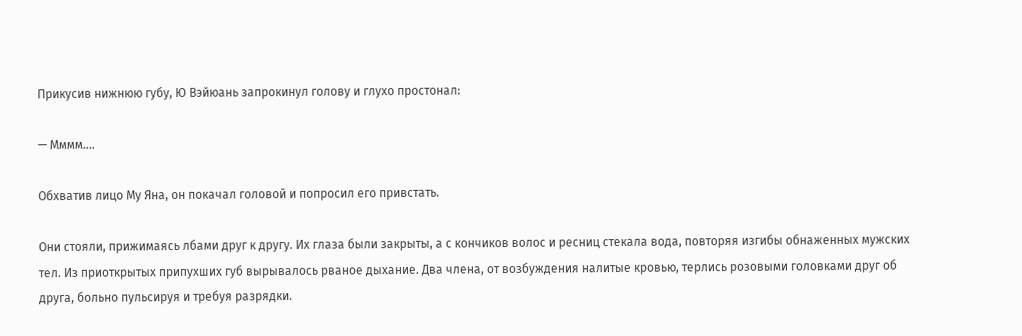Прикусив нижнюю губу, Ю Вэйюань запрокинул голову и глухо простонал:

— Мммм....

Обхватив лицо Му Яна, он покачал головой и попросил его привстать.

Они стояли, прижимаясь лбами друг к другу. Их глаза были закрыты, а с кончиков волос и ресниц стекала вода, повторяя изгибы обнаженных мужских тел. Из приоткрытых припухших губ вырывалось рваное дыхание. Два члена, от возбуждения налитые кровью, терлись розовыми головками друг об друга, больно пульсируя и требуя разрядки.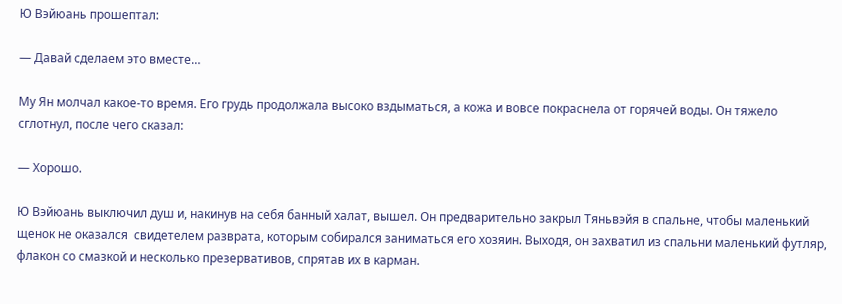Ю Вэйюань прошептал:

— Давай сделаем это вместе…

Му Ян молчал какое-то время. Его грудь продолжала высоко вздыматься, а кожа и вовсе покраснела от горячей воды. Он тяжело сглотнул, после чего сказал:

— Хорошо.

Ю Вэйюань выключил душ и, накинув на себя банный халат, вышел. Он предварительно закрыл Тяньвэйя в спальне, чтобы маленький щенок не оказался  свидетелем разврата, которым собирался заниматься его хозяин. Выходя, он захватил из спальни маленький футляр, флакон со смазкой и несколько презервативов, спрятав их в карман.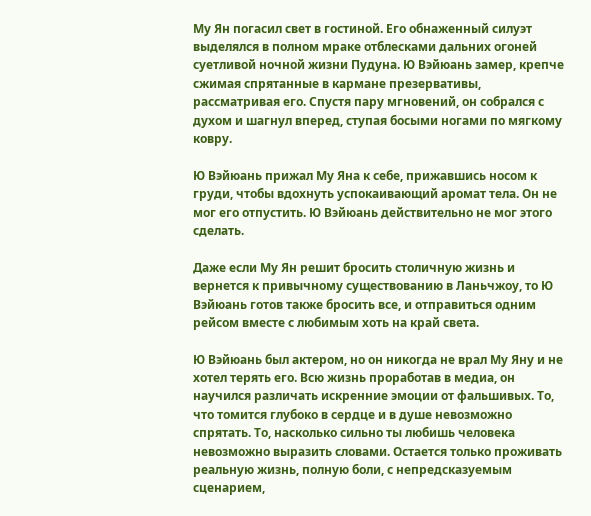Му Ян погасил свет в гостиной. Его обнаженный силуэт выделялся в полном мраке отблесками дальних огоней суетливой ночной жизни Пудуна. Ю Вэйюань замер, крепче сжимая спрятанные в кармане презервативы, рассматривая его. Спустя пару мгновений, он собрался с духом и шагнул вперед, ступая босыми ногами по мягкому ковру.

Ю Вэйюань прижал Му Яна к себе, прижавшись носом к груди, чтобы вдохнуть успокаивающий аромат тела. Он не мог его отпустить. Ю Вэйюань действительно не мог этого сделать.

Даже если Му Ян решит бросить столичную жизнь и вернется к привычному существованию в Ланьчжоу, то Ю Вэйюань готов также бросить все, и отправиться одним рейсом вместе с любимым хоть на край света.

Ю Вэйюань был актером, но он никогда не врал Му Яну и не хотел терять его. Всю жизнь проработав в медиа, он научился различать искренние эмоции от фальшивых. То, что томится глубоко в сердце и в душе невозможно спрятать. То, насколько сильно ты любишь человека невозможно выразить словами. Остается только проживать реальную жизнь, полную боли, с непредсказуемым сценарием,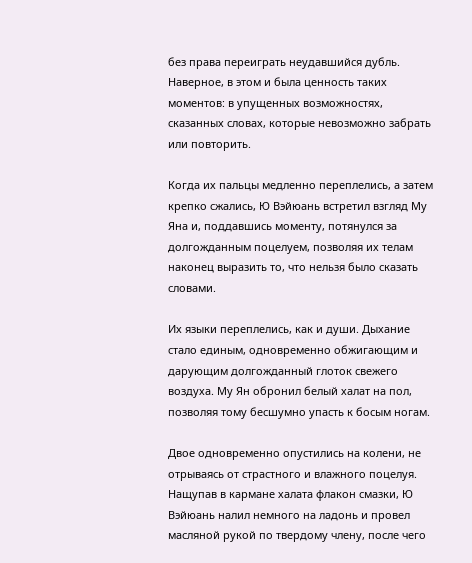без права переиграть неудавшийся дубль. Наверное, в этом и была ценность таких моментов: в упущенных возможностях,  сказанных словах, которые невозможно забрать или повторить.

Когда их пальцы медленно переплелись, а затем крепко сжались, Ю Вэйюань встретил взгляд Му Яна и, поддавшись моменту, потянулся за долгожданным поцелуем, позволяя их телам наконец выразить то, что нельзя было сказать словами.

Их языки переплелись, как и души. Дыхание стало единым, одновременно обжигающим и дарующим долгожданный глоток свежего воздуха. Му Ян обронил белый халат на пол, позволяя тому бесшумно упасть к босым ногам.

Двое одновременно опустились на колени, не отрываясь от страстного и влажного поцелуя. Нащупав в кармане халата флакон смазки, Ю Вэйюань налил немного на ладонь и провел масляной рукой по твердому члену, после чего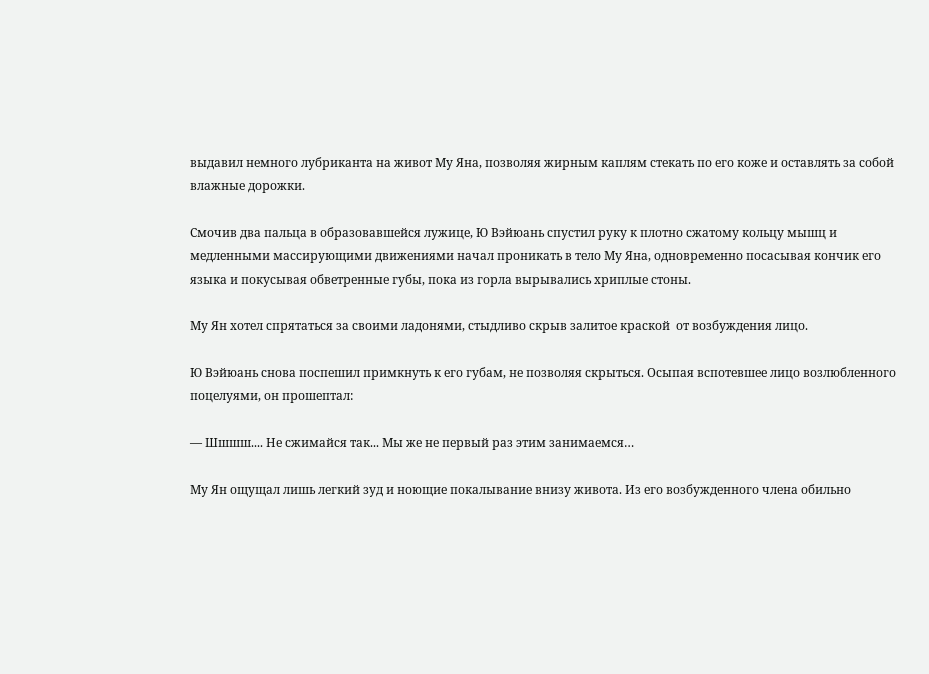выдавил немного лубриканта на живот Му Яна, позволяя жирным каплям стекать по его коже и оставлять за собой влажные дорожки.

Смочив два пальца в образовавшейся лужице, Ю Вэйюань спустил руку к плотно сжатому кольцу мышц и медленными массирующими движениями начал проникать в тело Му Яна, одновременно посасывая кончик его языка и покусывая обветренные губы, пока из горла вырывались хриплые стоны.

Му Ян хотел спрятаться за своими ладонями, стыдливо скрыв залитое краской  от возбуждения лицо.

Ю Вэйюань снова поспешил примкнуть к его губам, не позволяя скрыться. Осыпая вспотевшее лицо возлюбленного поцелуями, он прошептал:

— Шшшш.... Не сжимайся так... Мы же не первый раз этим занимаемся…

Му Ян ощущал лишь легкий зуд и ноющие покалывание внизу живота. Из его возбужденного члена обильно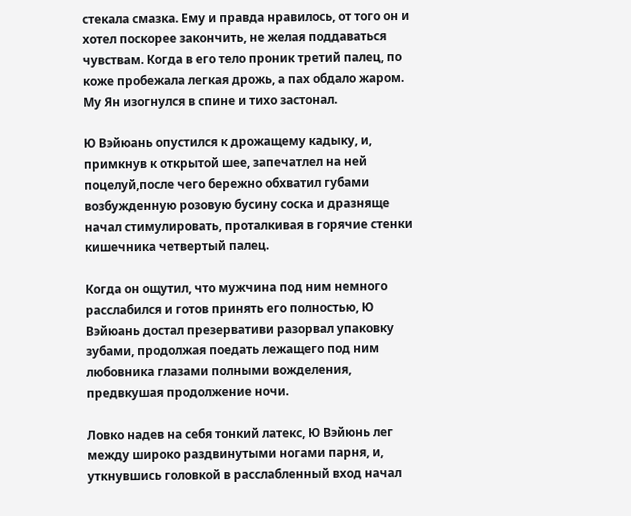стекала смазка. Ему и правда нравилось, от того он и хотел поскорее закончить, не желая поддаваться чувствам. Когда в его тело проник третий палец, по коже пробежала легкая дрожь, а пах обдало жаром. Му Ян изогнулся в спине и тихо застонал.

Ю Вэйюань опустился к дрожащему кадыку, и, примкнув к открытой шее, запечатлел на ней поцелуй,после чего бережно обхватил губами возбужденную розовую бусину соска и дразняще начал стимулировать, проталкивая в горячие стенки кишечника четвертый палец.

Когда он ощутил, что мужчина под ним немного расслабился и готов принять его полностью, Ю Вэйюань достал презервативи разорвал упаковку зубами, продолжая поедать лежащего под ним любовника глазами полными вожделения, предвкушая продолжение ночи.

Ловко надев на себя тонкий латекс, Ю Вэйюнь лег между широко раздвинутыми ногами парня, и, уткнувшись головкой в расслабленный вход начал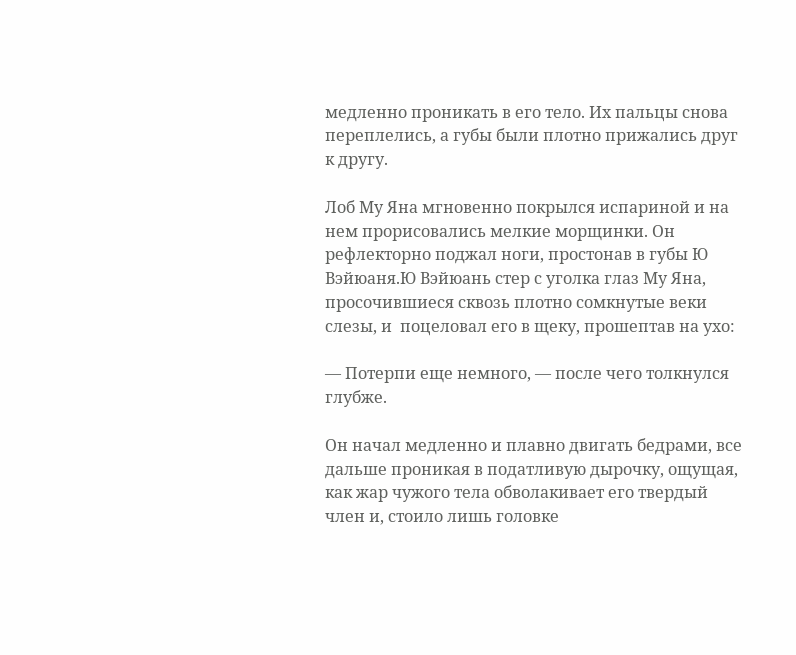медленно проникать в его тело. Их пальцы снова переплелись, а губы были плотно прижались друг к другу.

Лоб Му Яна мгновенно покрылся испариной и на нем прорисовались мелкие морщинки. Он рефлекторно поджал ноги, простонав в губы Ю Вэйюаня.Ю Вэйюань стер с уголка глаз Му Яна, просочившиеся сквозь плотно сомкнутые веки слезы, и  поцеловал его в щеку, прошептав на ухо:

— Потерпи еще немного, — после чего толкнулся глубже.

Он начал медленно и плавно двигать бедрами, все дальше проникая в податливую дырочку, ощущая, как жар чужого тела обволакивает его твердый член и, стоило лишь головке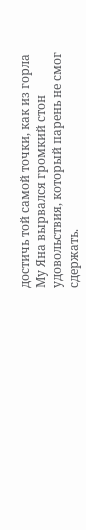достичь той самой точки, как из горла Му Яна вырвался громкий стон удовольствия, который парень не смог сдержать.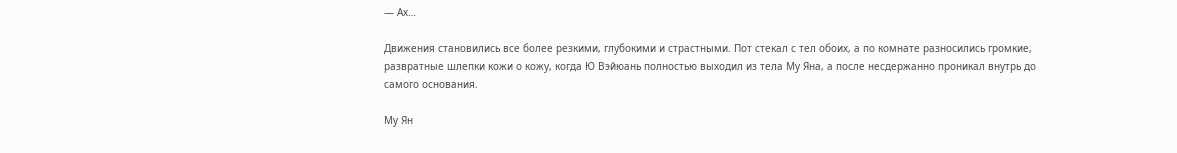— Ах…

Движения становились все более резкими, глубокими и страстными. Пот стекал с тел обоих, а по комнате разносились громкие, развратные шлепки кожи о кожу, когда Ю Вэйюань полностью выходил из тела Му Яна, а после несдержанно проникал внутрь до самого основания.

Му Ян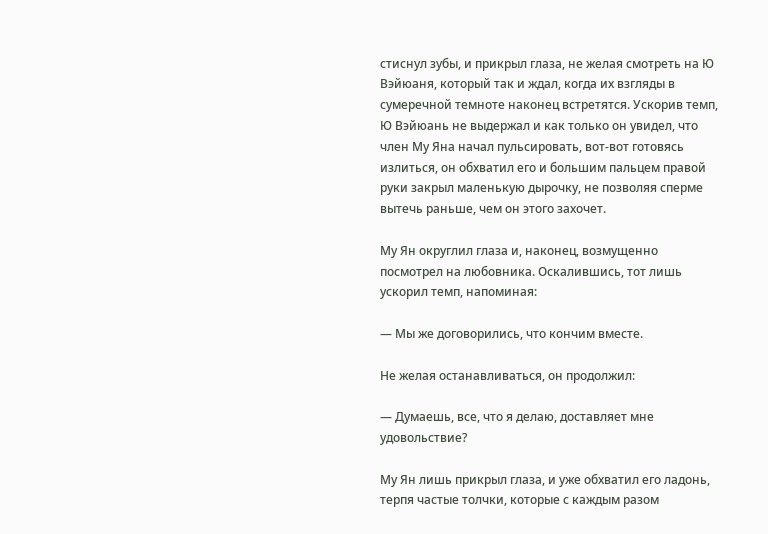стиснул зубы, и прикрыл глаза, не желая смотреть на Ю Вэйюаня, который так и ждал, когда их взгляды в сумеречной темноте наконец встретятся. Ускорив темп, Ю Вэйюань не выдержал и как только он увидел, что член Му Яна начал пульсировать, вот-вот готовясь излиться, он обхватил его и большим пальцем правой руки закрыл маленькую дырочку, не позволяя сперме вытечь раньше, чем он этого захочет.

Му Ян округлил глаза и, наконец, возмущенно посмотрел на любовника. Оскалившись, тот лишь ускорил темп, напоминая:

— Мы же договорились, что кончим вместе.

Не желая останавливаться, он продолжил:

— Думаешь, все, что я делаю, доставляет мне удовольствие?

Му Ян лишь прикрыл глаза, и уже обхватил его ладонь, терпя частые толчки, которые с каждым разом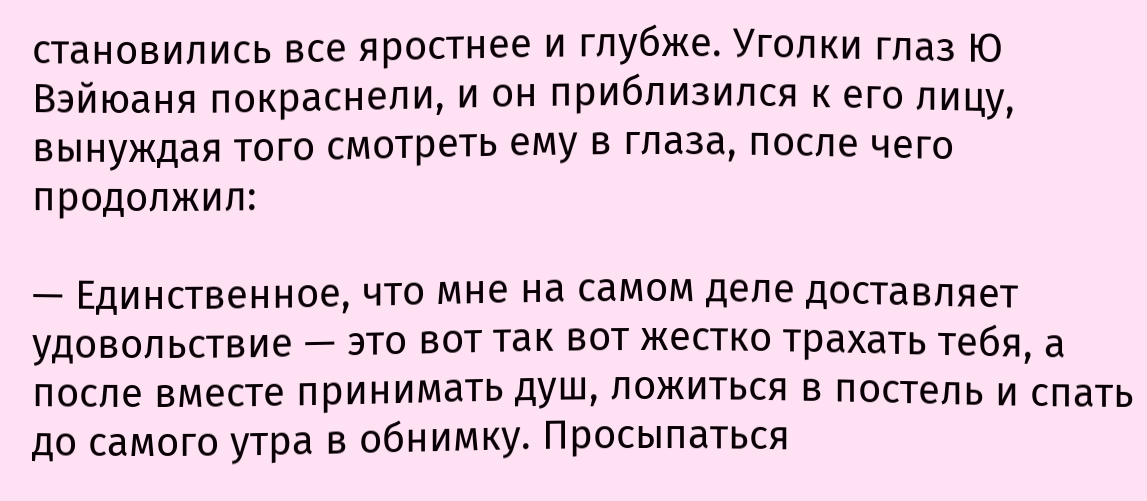становились все яростнее и глубже. Уголки глаз Ю Вэйюаня покраснели, и он приблизился к его лицу, вынуждая того смотреть ему в глаза, после чего продолжил:

— Единственное, что мне на самом деле доставляет удовольствие — это вот так вот жестко трахать тебя, а после вместе принимать душ, ложиться в постель и спать до самого утра в обнимку. Просыпаться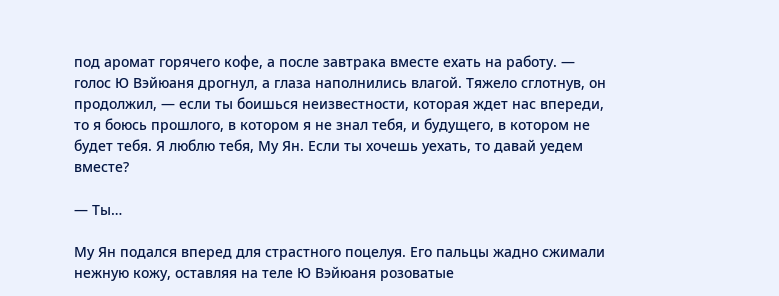под аромат горячего кофе, а после завтрака вместе ехать на работу. — голос Ю Вэйюаня дрогнул, а глаза наполнились влагой. Тяжело сглотнув, он продолжил, — если ты боишься неизвестности, которая ждет нас впереди, то я боюсь прошлого, в котором я не знал тебя, и будущего, в котором не будет тебя. Я люблю тебя, Му Ян. Если ты хочешь уехать, то давай уедем вместе?

— Ты…

Му Ян подался вперед для страстного поцелуя. Его пальцы жадно сжимали нежную кожу, оставляя на теле Ю Вэйюаня розоватые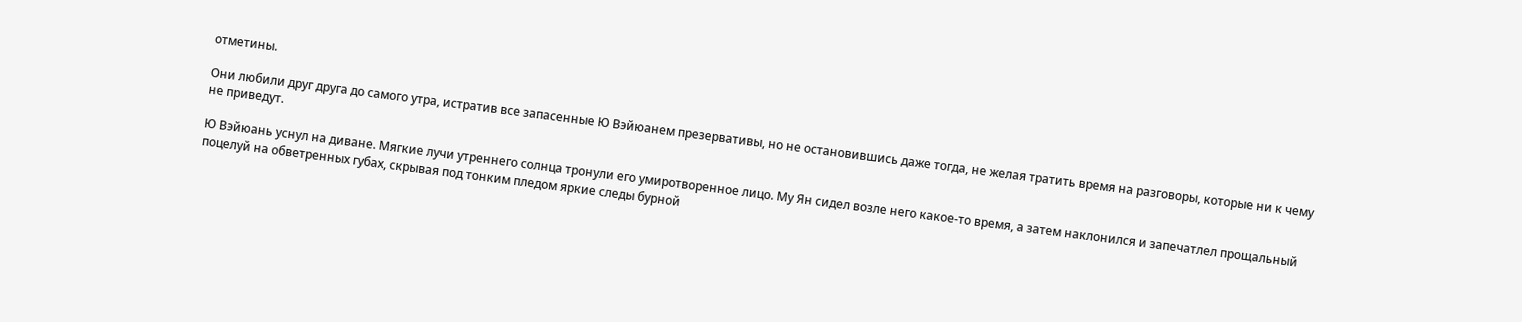отметины.

Они любили друг друга до самого утра, истратив все запасенные Ю Вэйюанем презервативы, но не остановившись даже тогда, не желая тратить время на разговоры, которые ни к чему не приведут.

Ю Вэйюань уснул на диване. Мягкие лучи утреннего солнца тронули его умиротворенное лицо. Му Ян сидел возле него какое-то время, а затем наклонился и запечатлел прощальный поцелуй на обветренных губах, скрывая под тонким пледом яркие следы бурной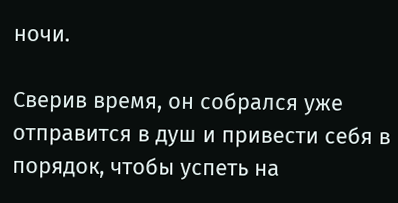ночи.

Сверив время, он собрался уже отправится в душ и привести себя в порядок, чтобы успеть на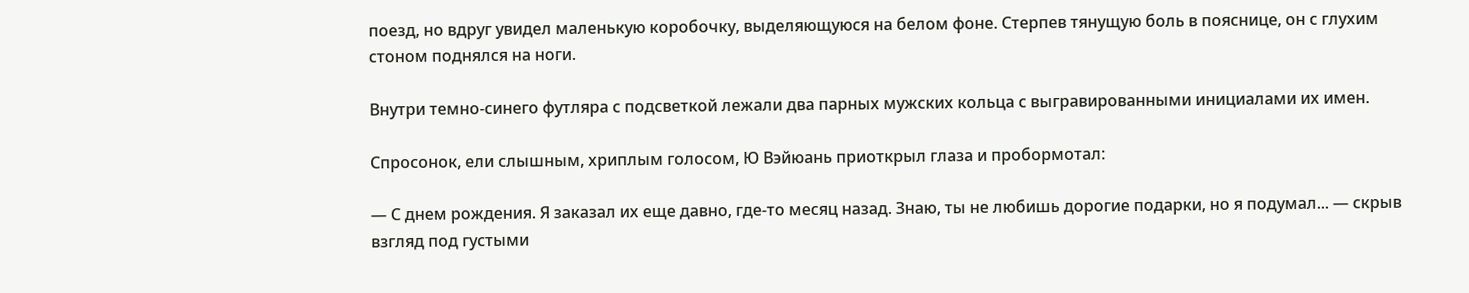поезд, но вдруг увидел маленькую коробочку, выделяющуюся на белом фоне. Стерпев тянущую боль в пояснице, он с глухим стоном поднялся на ноги.

Внутри темно-синего футляра с подсветкой лежали два парных мужских кольца с выгравированными инициалами их имен.

Спросонок, ели слышным, хриплым голосом, Ю Вэйюань приоткрыл глаза и пробормотал:

— С днем рождения. Я заказал их еще давно, где-то месяц назад. Знаю, ты не любишь дорогие подарки, но я подумал... — скрыв взгляд под густыми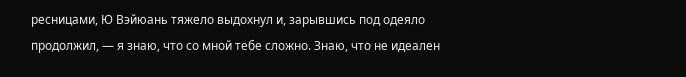ресницами, Ю Вэйюань тяжело выдохнул и, зарывшись под одеяло продолжил, — я знаю, что со мной тебе сложно. Знаю, что не идеален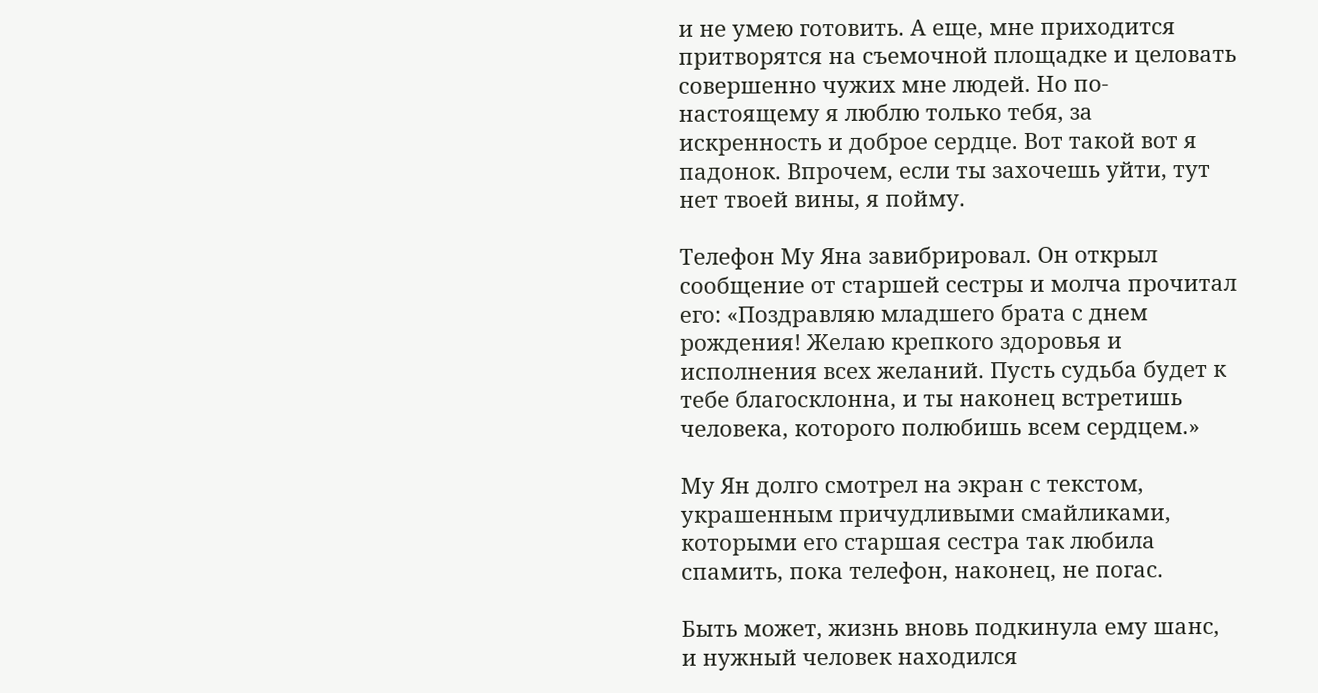и не умею готовить. А еще, мне приходится притворятся на съемочной площадке и целовать совершенно чужих мне людей. Но по-настоящему я люблю только тебя, за искренность и доброе сердце. Вот такой вот я падонок. Впрочем, если ты захочешь уйти, тут нет твоей вины, я пойму.

Телефон Му Яна завибрировал. Он открыл сообщение от старшей сестры и молча прочитал его: «Поздравляю младшего брата с днем рождения! Желаю крепкого здоровья и исполнения всех желаний. Пусть судьба будет к тебе благосклонна, и ты наконец встретишь человека, которого полюбишь всем сердцем.»

Му Ян долго смотрел на экран с текстом, украшенным причудливыми смайликами, которыми его старшая сестра так любила спамить, пока телефон, наконец, не погас.

Быть может, жизнь вновь подкинула ему шанс, и нужный человек находился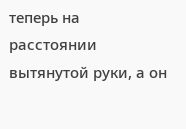теперь на расстоянии вытянутой руки, а он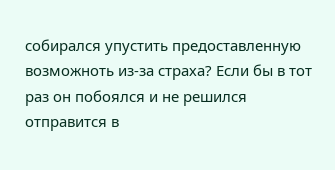собирался упустить предоставленную возможноть из-за страха? Если бы в тот раз он побоялся и не решился отправится в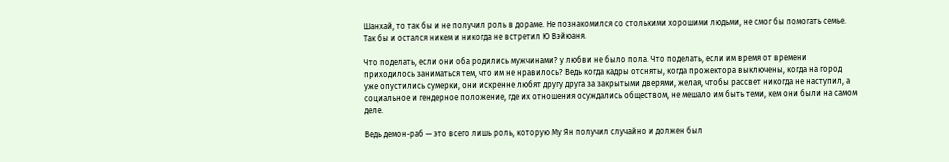Шанхай, то так бы и не получил роль в дораме. Не познакомился со столькими хорошими людьми, не смог бы помогать семье. Так бы и остался никем и никогда не встретил Ю Вэйюаня.

Что поделать, если они оба родились мужчинами? у любви не было пола. Что поделать, если им время от времени приходилось заниматься тем, что им не нравилось? Ведь когда кадры отсняты, когда прожектора выключены, когда на город уже опустились сумерки, они искренне любят другу друга за закрытыми дверями, желая, чтобы рассвет никогда не наступил, а социальное и гендерное положение, где их отношения осуждались обществом, не мешало им быть теми, кем они были на самом деле.

Ведь демон-раб — это всего лишь роль, которую Му Ян получил случайно и должен был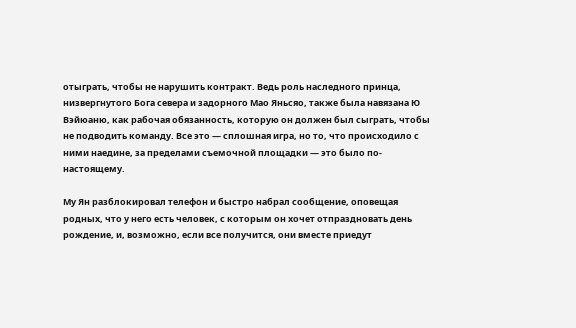отыграть, чтобы не нарушить контракт. Ведь роль наследного принца, низвергнутого Бога севера и задорного Мао Яньсяо, также была навязана Ю Вэйюаню, как рабочая обязанность, которую он должен был сыграть, чтобы не подводить команду. Все это — сплошная игра, но то, что происходило с ними наедине, за пределами съемочной площадки — это было по-настоящему.

Му Ян разблокировал телефон и быстро набрал сообщение, оповещая родных, что у него есть человек, с которым он хочет отпраздновать день рождение, и, возможно, если все получится, они вместе приедут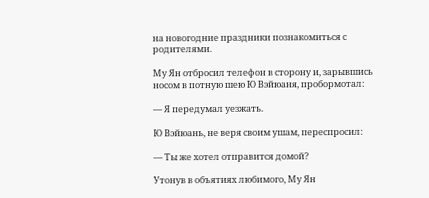на новогодние праздники познакомиться с родителями.

Му Ян отбросил телефон в сторону и, зарывшись носом в потную шею Ю Вэйюаня, пробормотал:

— Я передумал уезжать.

Ю Вэйюань, не веря своим ушам, переспросил:

— Ты же хотел отправится домой?

Утонув в объятиях любимого, Му Ян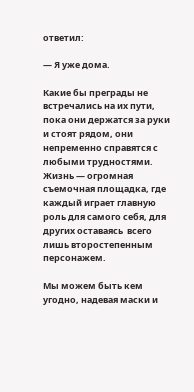ответил:

— Я уже дома.

Какие бы преграды не встречались на их пути, пока они держатся за руки и стоят рядом, они непременно справятся с любыми трудностями. Жизнь — огромная съемочная площадка, где каждый играет главную роль для самого себя, для других оставаясь  всего лишь второстепенным персонажем.

Мы можем быть кем угодно, надевая маски и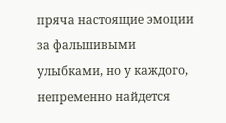пряча настоящие эмоции за фальшивыми улыбками, но у каждого, непременно найдется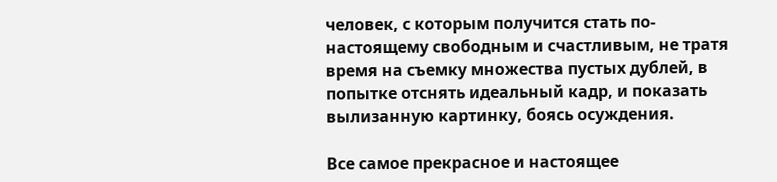человек, с которым получится стать по-настоящему свободным и счастливым, не тратя время на съемку множества пустых дублей, в попытке отснять идеальный кадр, и показать вылизанную картинку, боясь осуждения.

Все самое прекрасное и настоящее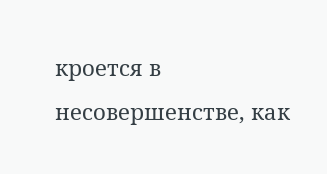кроется в несовершенстве, как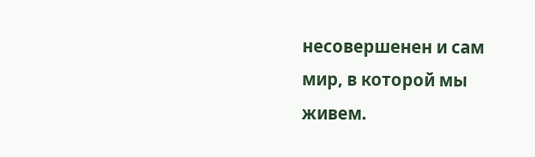несовершенен и сам мир, в которой мы живем.